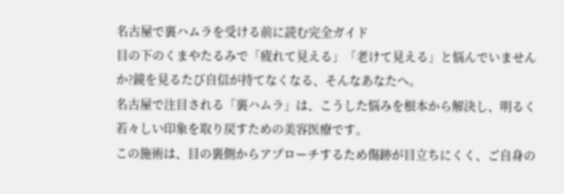名古屋で裏ハムラを受ける前に読む完全ガイド
目の下のくまやたるみで「疲れて見える」「老けて見える」と悩んでいませんか?鏡を見るたび自信が持てなくなる、そんなあなたへ。
名古屋で注目される「裏ハムラ」は、こうした悩みを根本から解決し、明るく若々しい印象を取り戻すための美容医療です。
この施術は、目の裏側からアプローチするため傷跡が目立ちにくく、ご自身の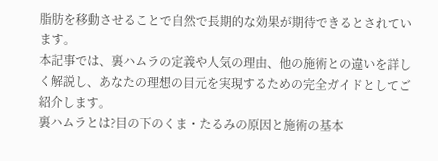脂肪を移動させることで自然で長期的な効果が期待できるとされています。
本記事では、裏ハムラの定義や人気の理由、他の施術との違いを詳しく解説し、あなたの理想の目元を実現するための完全ガイドとしてご紹介します。
裏ハムラとは?目の下のくま・たるみの原因と施術の基本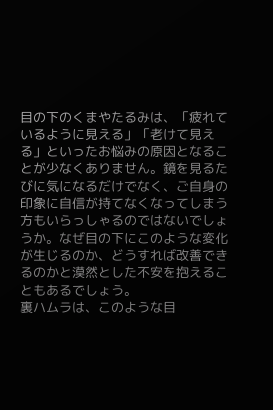目の下のくまやたるみは、「疲れているように見える」「老けて見える」といったお悩みの原因となることが少なくありません。鏡を見るたびに気になるだけでなく、ご自身の印象に自信が持てなくなってしまう方もいらっしゃるのではないでしょうか。なぜ目の下にこのような変化が生じるのか、どうすれば改善できるのかと漠然とした不安を抱えることもあるでしょう。
裏ハムラは、このような目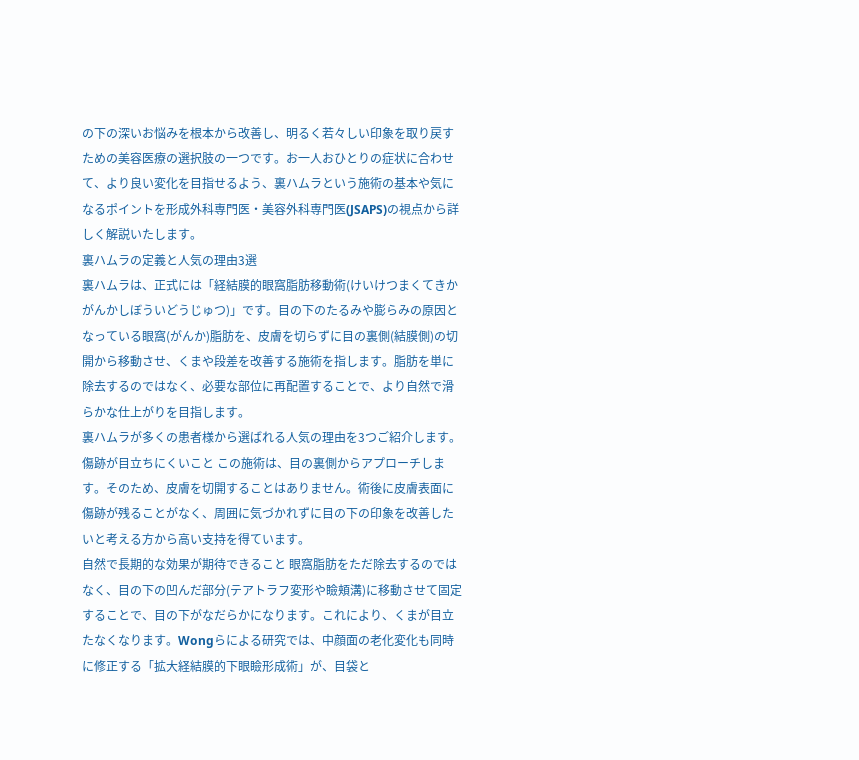の下の深いお悩みを根本から改善し、明るく若々しい印象を取り戻すための美容医療の選択肢の一つです。お一人おひとりの症状に合わせて、より良い変化を目指せるよう、裏ハムラという施術の基本や気になるポイントを形成外科専門医・美容外科専門医(JSAPS)の視点から詳しく解説いたします。
裏ハムラの定義と人気の理由3選
裏ハムラは、正式には「経結膜的眼窩脂肪移動術(けいけつまくてきかがんかしぼういどうじゅつ)」です。目の下のたるみや膨らみの原因となっている眼窩(がんか)脂肪を、皮膚を切らずに目の裏側(結膜側)の切開から移動させ、くまや段差を改善する施術を指します。脂肪を単に除去するのではなく、必要な部位に再配置することで、より自然で滑らかな仕上がりを目指します。
裏ハムラが多くの患者様から選ばれる人気の理由を3つご紹介します。
傷跡が目立ちにくいこと この施術は、目の裏側からアプローチします。そのため、皮膚を切開することはありません。術後に皮膚表面に傷跡が残ることがなく、周囲に気づかれずに目の下の印象を改善したいと考える方から高い支持を得ています。
自然で長期的な効果が期待できること 眼窩脂肪をただ除去するのではなく、目の下の凹んだ部分(テアトラフ変形や瞼頬溝)に移動させて固定することで、目の下がなだらかになります。これにより、くまが目立たなくなります。Wongらによる研究では、中顔面の老化変化も同時に修正する「拡大経結膜的下眼瞼形成術」が、目袋と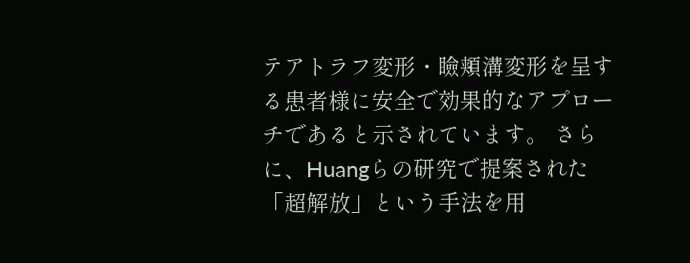テアトラフ変形・瞼頬溝変形を呈する患者様に安全で効果的なアプローチであると示されています。 さらに、Huangらの研究で提案された「超解放」という手法を用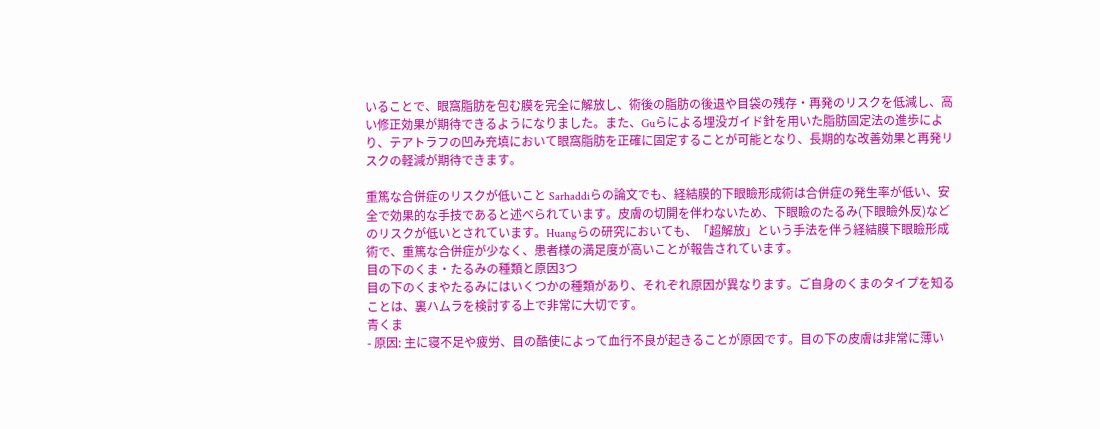いることで、眼窩脂肪を包む膜を完全に解放し、術後の脂肪の後退や目袋の残存・再発のリスクを低減し、高い修正効果が期待できるようになりました。また、Guらによる埋没ガイド針を用いた脂肪固定法の進歩により、テアトラフの凹み充填において眼窩脂肪を正確に固定することが可能となり、長期的な改善効果と再発リスクの軽減が期待できます。

重篤な合併症のリスクが低いこと Sarhaddiらの論文でも、経結膜的下眼瞼形成術は合併症の発生率が低い、安全で効果的な手技であると述べられています。皮膚の切開を伴わないため、下眼瞼のたるみ(下眼瞼外反)などのリスクが低いとされています。Huangらの研究においても、「超解放」という手法を伴う経結膜下眼瞼形成術で、重篤な合併症が少なく、患者様の満足度が高いことが報告されています。
目の下のくま・たるみの種類と原因3つ
目の下のくまやたるみにはいくつかの種類があり、それぞれ原因が異なります。ご自身のくまのタイプを知ることは、裏ハムラを検討する上で非常に大切です。
青くま
- 原因: 主に寝不足や疲労、目の酷使によって血行不良が起きることが原因です。目の下の皮膚は非常に薄い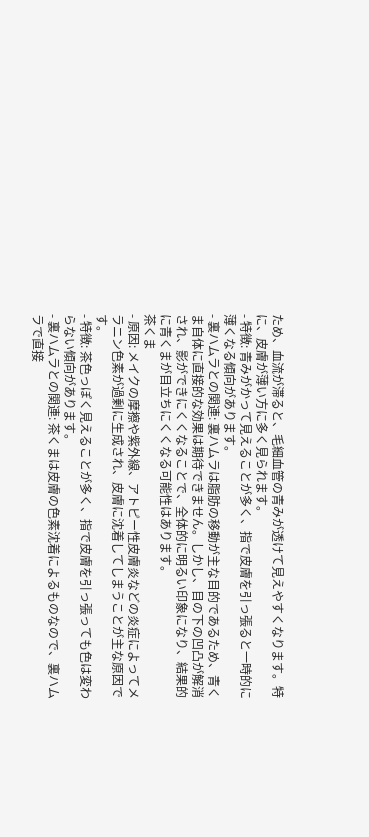ため、血流が滞ると、毛細血管の青みが透けて見えやすくなります。特に、皮膚が薄い方に多く見られます。
- 特徴: 青みがかって見えることが多く、指で皮膚を引っ張ると一時的に薄くなる傾向があります。
- 裏ハムラとの関連: 裏ハムラは脂肪の移動が主な目的であるため、青くま自体に直接的な効果は期待できません。しかし、目の下の凹凸が解消され、影ができにくくなることで、全体的に明るい印象になり、結果的に青くまが目立ちにくくなる可能性はあります。
茶くま
- 原因: メイクの摩擦や紫外線、アトピー性皮膚炎などの炎症によってメラニン色素が過剰に生成され、皮膚に沈着してしまうことが主な原因です。
- 特徴: 茶色っぽく見えることが多く、指で皮膚を引っ張っても色は変わらない傾向があります。
- 裏ハムラとの関連: 茶くまは皮膚の色素沈着によるものなので、裏ハムラで直接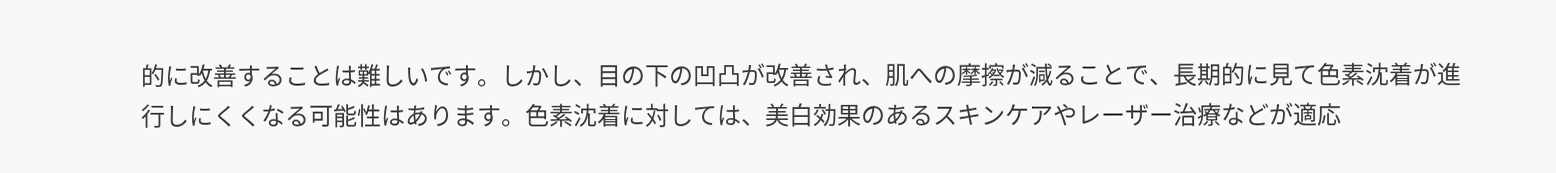的に改善することは難しいです。しかし、目の下の凹凸が改善され、肌への摩擦が減ることで、長期的に見て色素沈着が進行しにくくなる可能性はあります。色素沈着に対しては、美白効果のあるスキンケアやレーザー治療などが適応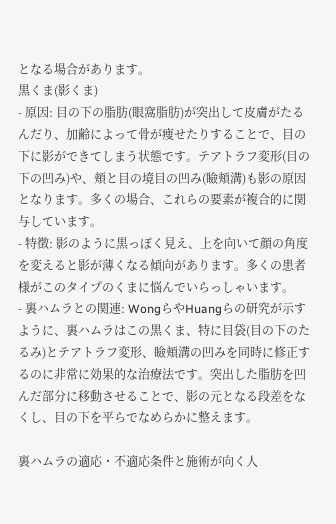となる場合があります。
黒くま(影くま)
- 原因: 目の下の脂肪(眼窩脂肪)が突出して皮膚がたるんだり、加齢によって骨が痩せたりすることで、目の下に影ができてしまう状態です。テアトラフ変形(目の下の凹み)や、頬と目の境目の凹み(瞼頬溝)も影の原因となります。多くの場合、これらの要素が複合的に関与しています。
- 特徴: 影のように黒っぽく見え、上を向いて顔の角度を変えると影が薄くなる傾向があります。多くの患者様がこのタイプのくまに悩んでいらっしゃいます。
- 裏ハムラとの関連: WongらやHuangらの研究が示すように、裏ハムラはこの黒くま、特に目袋(目の下のたるみ)とテアトラフ変形、瞼頬溝の凹みを同時に修正するのに非常に効果的な治療法です。突出した脂肪を凹んだ部分に移動させることで、影の元となる段差をなくし、目の下を平らでなめらかに整えます。

裏ハムラの適応・不適応条件と施術が向く人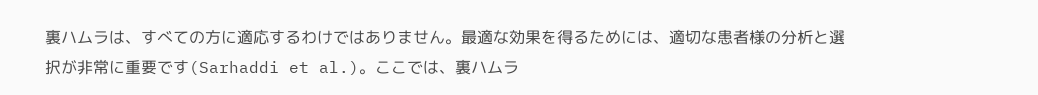裏ハムラは、すべての方に適応するわけではありません。最適な効果を得るためには、適切な患者様の分析と選択が非常に重要です(Sarhaddi et al.)。ここでは、裏ハムラ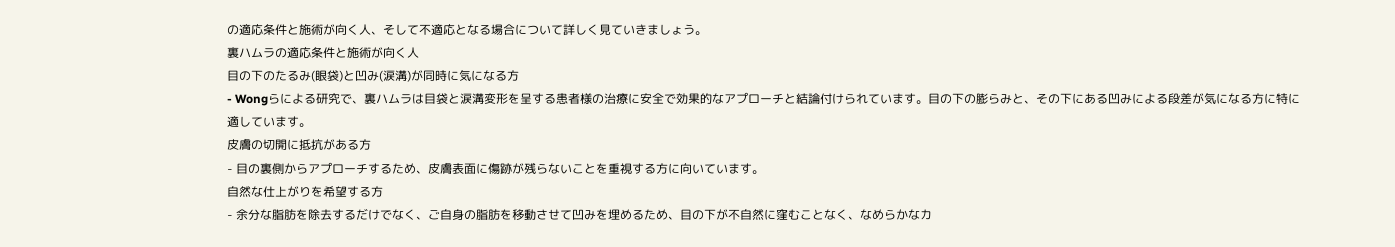の適応条件と施術が向く人、そして不適応となる場合について詳しく見ていきましょう。
裏ハムラの適応条件と施術が向く人
目の下のたるみ(眼袋)と凹み(涙溝)が同時に気になる方
- Wongらによる研究で、裏ハムラは目袋と涙溝変形を呈する患者様の治療に安全で効果的なアプローチと結論付けられています。目の下の膨らみと、その下にある凹みによる段差が気になる方に特に適しています。
皮膚の切開に抵抗がある方
- 目の裏側からアプローチするため、皮膚表面に傷跡が残らないことを重視する方に向いています。
自然な仕上がりを希望する方
- 余分な脂肪を除去するだけでなく、ご自身の脂肪を移動させて凹みを埋めるため、目の下が不自然に窪むことなく、なめらかなカ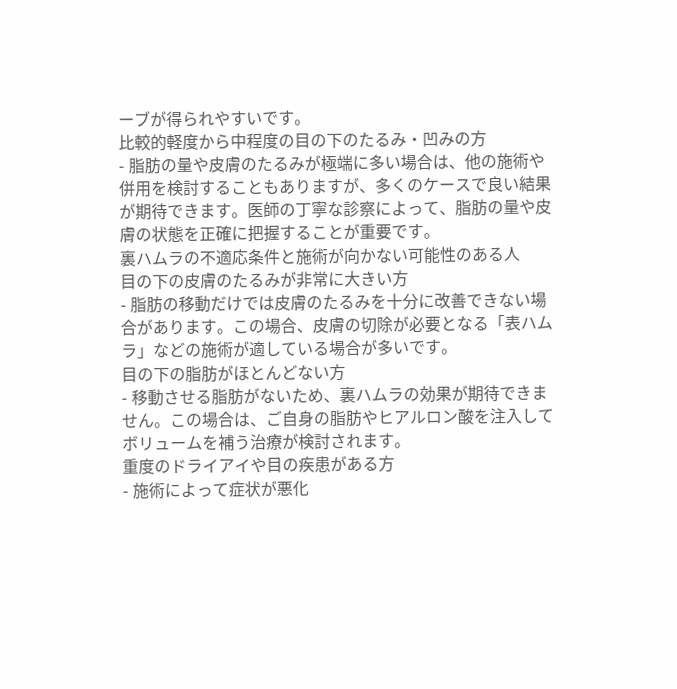ーブが得られやすいです。
比較的軽度から中程度の目の下のたるみ・凹みの方
- 脂肪の量や皮膚のたるみが極端に多い場合は、他の施術や併用を検討することもありますが、多くのケースで良い結果が期待できます。医師の丁寧な診察によって、脂肪の量や皮膚の状態を正確に把握することが重要です。
裏ハムラの不適応条件と施術が向かない可能性のある人
目の下の皮膚のたるみが非常に大きい方
- 脂肪の移動だけでは皮膚のたるみを十分に改善できない場合があります。この場合、皮膚の切除が必要となる「表ハムラ」などの施術が適している場合が多いです。
目の下の脂肪がほとんどない方
- 移動させる脂肪がないため、裏ハムラの効果が期待できません。この場合は、ご自身の脂肪やヒアルロン酸を注入してボリュームを補う治療が検討されます。
重度のドライアイや目の疾患がある方
- 施術によって症状が悪化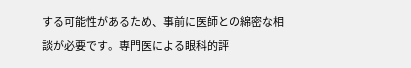する可能性があるため、事前に医師との綿密な相談が必要です。専門医による眼科的評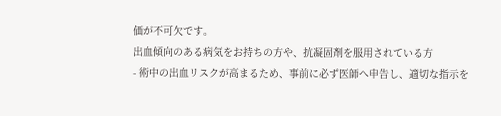価が不可欠です。
出血傾向のある病気をお持ちの方や、抗凝固剤を服用されている方
- 術中の出血リスクが高まるため、事前に必ず医師へ申告し、適切な指示を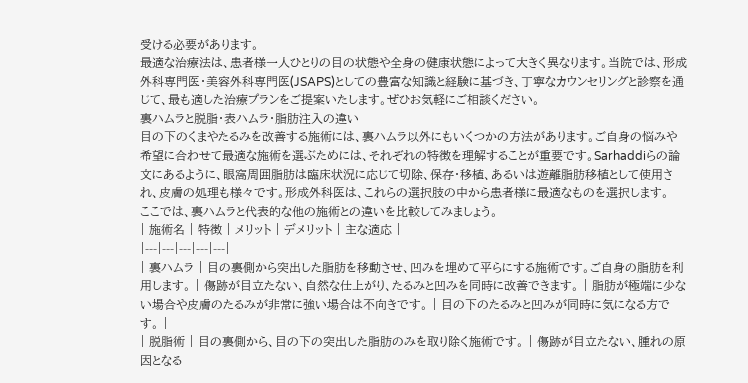受ける必要があります。
最適な治療法は、患者様一人ひとりの目の状態や全身の健康状態によって大きく異なります。当院では、形成外科専門医・美容外科専門医(JSAPS)としての豊富な知識と経験に基づき、丁寧なカウンセリングと診察を通じて、最も適した治療プランをご提案いたします。ぜひお気軽にご相談ください。
裏ハムラと脱脂・表ハムラ・脂肪注入の違い
目の下のくまやたるみを改善する施術には、裏ハムラ以外にもいくつかの方法があります。ご自身の悩みや希望に合わせて最適な施術を選ぶためには、それぞれの特徴を理解することが重要です。Sarhaddiらの論文にあるように、眼窩周囲脂肪は臨床状況に応じて切除、保存・移植、あるいは遊離脂肪移植として使用され、皮膚の処理も様々です。形成外科医は、これらの選択肢の中から患者様に最適なものを選択します。
ここでは、裏ハムラと代表的な他の施術との違いを比較してみましょう。
| 施術名 | 特徴 | メリット | デメリット | 主な適応 |
|---|---|---|---|---|
| 裏ハムラ | 目の裏側から突出した脂肪を移動させ、凹みを埋めて平らにする施術です。ご自身の脂肪を利用します。 | 傷跡が目立たない、自然な仕上がり、たるみと凹みを同時に改善できます。 | 脂肪が極端に少ない場合や皮膚のたるみが非常に強い場合は不向きです。 | 目の下のたるみと凹みが同時に気になる方です。 |
| 脱脂術 | 目の裏側から、目の下の突出した脂肪のみを取り除く施術です。 | 傷跡が目立たない、腫れの原因となる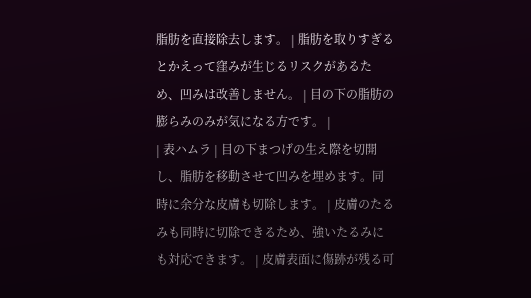脂肪を直接除去します。 | 脂肪を取りすぎるとかえって窪みが生じるリスクがあるため、凹みは改善しません。 | 目の下の脂肪の膨らみのみが気になる方です。 |
| 表ハムラ | 目の下まつげの生え際を切開し、脂肪を移動させて凹みを埋めます。同時に余分な皮膚も切除します。 | 皮膚のたるみも同時に切除できるため、強いたるみにも対応できます。 | 皮膚表面に傷跡が残る可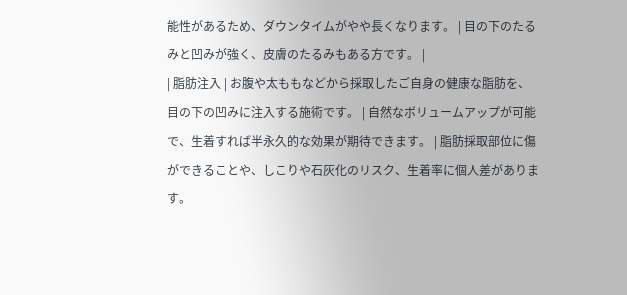能性があるため、ダウンタイムがやや長くなります。 | 目の下のたるみと凹みが強く、皮膚のたるみもある方です。 |
| 脂肪注入 | お腹や太ももなどから採取したご自身の健康な脂肪を、目の下の凹みに注入する施術です。 | 自然なボリュームアップが可能で、生着すれば半永久的な効果が期待できます。 | 脂肪採取部位に傷ができることや、しこりや石灰化のリスク、生着率に個人差があります。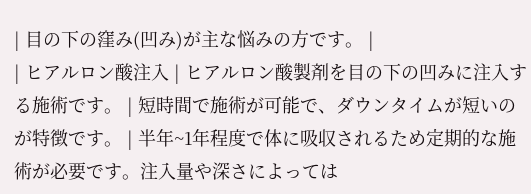| 目の下の窪み(凹み)が主な悩みの方です。 |
| ヒアルロン酸注入 | ヒアルロン酸製剤を目の下の凹みに注入する施術です。 | 短時間で施術が可能で、ダウンタイムが短いのが特徴です。 | 半年~1年程度で体に吸収されるため定期的な施術が必要です。注入量や深さによっては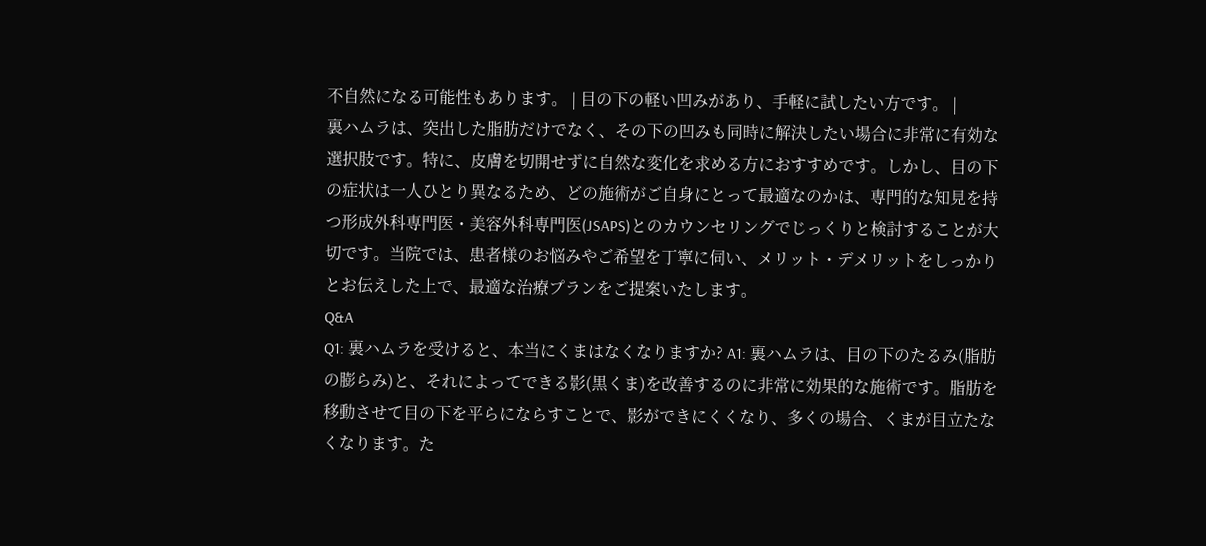不自然になる可能性もあります。 | 目の下の軽い凹みがあり、手軽に試したい方です。 |
裏ハムラは、突出した脂肪だけでなく、その下の凹みも同時に解決したい場合に非常に有効な選択肢です。特に、皮膚を切開せずに自然な変化を求める方におすすめです。しかし、目の下の症状は一人ひとり異なるため、どの施術がご自身にとって最適なのかは、専門的な知見を持つ形成外科専門医・美容外科専門医(JSAPS)とのカウンセリングでじっくりと検討することが大切です。当院では、患者様のお悩みやご希望を丁寧に伺い、メリット・デメリットをしっかりとお伝えした上で、最適な治療プランをご提案いたします。
Q&A
Q1: 裏ハムラを受けると、本当にくまはなくなりますか? A1: 裏ハムラは、目の下のたるみ(脂肪の膨らみ)と、それによってできる影(黒くま)を改善するのに非常に効果的な施術です。脂肪を移動させて目の下を平らにならすことで、影ができにくくなり、多くの場合、くまが目立たなくなります。た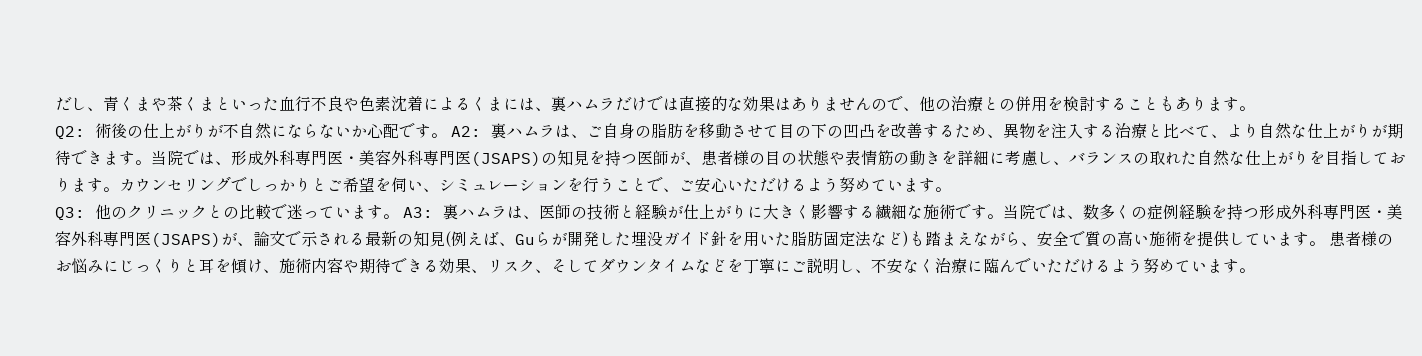だし、青くまや茶くまといった血行不良や色素沈着によるくまには、裏ハムラだけでは直接的な効果はありませんので、他の治療との併用を検討することもあります。
Q2: 術後の仕上がりが不自然にならないか心配です。 A2: 裏ハムラは、ご自身の脂肪を移動させて目の下の凹凸を改善するため、異物を注入する治療と比べて、より自然な仕上がりが期待できます。当院では、形成外科専門医・美容外科専門医(JSAPS)の知見を持つ医師が、患者様の目の状態や表情筋の動きを詳細に考慮し、バランスの取れた自然な仕上がりを目指しております。カウンセリングでしっかりとご希望を伺い、シミュレーションを行うことで、ご安心いただけるよう努めています。
Q3: 他のクリニックとの比較で迷っています。 A3: 裏ハムラは、医師の技術と経験が仕上がりに大きく影響する繊細な施術です。当院では、数多くの症例経験を持つ形成外科専門医・美容外科専門医(JSAPS)が、論文で示される最新の知見(例えば、Guらが開発した埋没ガイド針を用いた脂肪固定法など)も踏まえながら、安全で質の高い施術を提供しています。 患者様のお悩みにじっくりと耳を傾け、施術内容や期待できる効果、リスク、そしてダウンタイムなどを丁寧にご説明し、不安なく治療に臨んでいただけるよう努めています。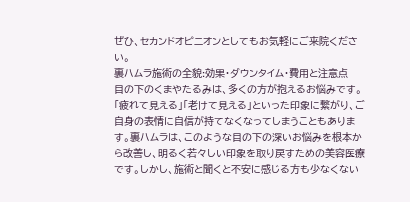ぜひ、セカンドオピニオンとしてもお気軽にご来院ください。
裏ハムラ施術の全貌:効果・ダウンタイム・費用と注意点
目の下のくまやたるみは、多くの方が抱えるお悩みです。「疲れて見える」「老けて見える」といった印象に繋がり、ご自身の表情に自信が持てなくなってしまうこともあります。裏ハムラは、このような目の下の深いお悩みを根本から改善し、明るく若々しい印象を取り戻すための美容医療です。しかし、施術と聞くと不安に感じる方も少なくない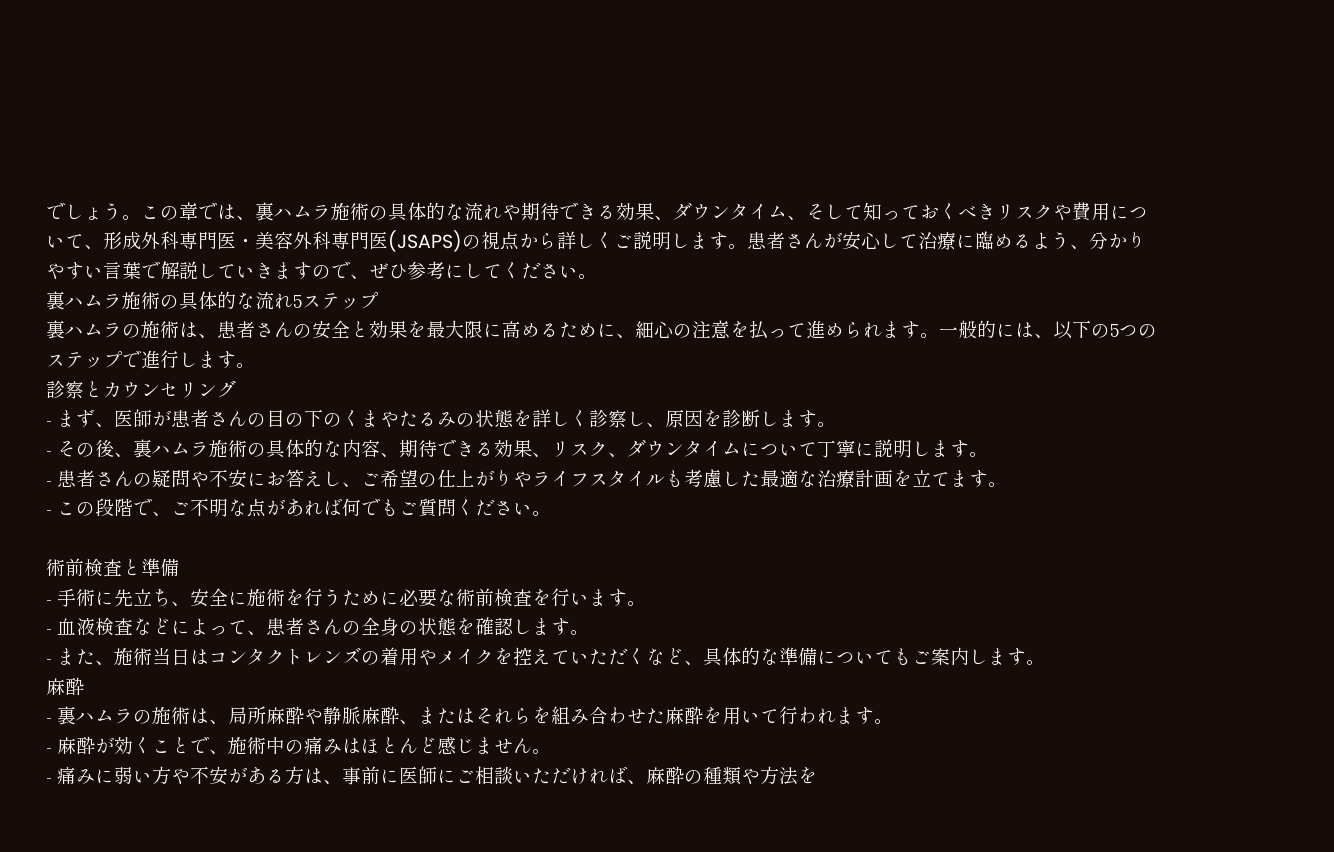でしょう。この章では、裏ハムラ施術の具体的な流れや期待できる効果、ダウンタイム、そして知っておくべきリスクや費用について、形成外科専門医・美容外科専門医(JSAPS)の視点から詳しくご説明します。患者さんが安心して治療に臨めるよう、分かりやすい言葉で解説していきますので、ぜひ参考にしてください。
裏ハムラ施術の具体的な流れ5ステップ
裏ハムラの施術は、患者さんの安全と効果を最大限に高めるために、細心の注意を払って進められます。一般的には、以下の5つのステップで進行します。
診察とカウンセリング
- まず、医師が患者さんの目の下のくまやたるみの状態を詳しく診察し、原因を診断します。
- その後、裏ハムラ施術の具体的な内容、期待できる効果、リスク、ダウンタイムについて丁寧に説明します。
- 患者さんの疑問や不安にお答えし、ご希望の仕上がりやライフスタイルも考慮した最適な治療計画を立てます。
- この段階で、ご不明な点があれば何でもご質問ください。

術前検査と準備
- 手術に先立ち、安全に施術を行うために必要な術前検査を行います。
- 血液検査などによって、患者さんの全身の状態を確認します。
- また、施術当日はコンタクトレンズの着用やメイクを控えていただくなど、具体的な準備についてもご案内します。
麻酔
- 裏ハムラの施術は、局所麻酔や静脈麻酔、またはそれらを組み合わせた麻酔を用いて行われます。
- 麻酔が効くことで、施術中の痛みはほとんど感じません。
- 痛みに弱い方や不安がある方は、事前に医師にご相談いただければ、麻酔の種類や方法を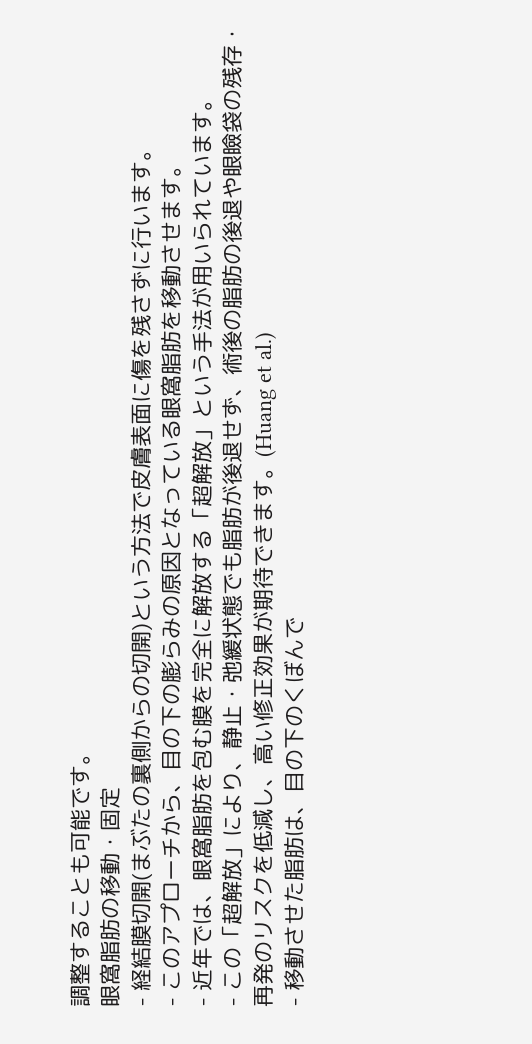調整することも可能です。
眼窩脂肪の移動・固定
- 経結膜切開(まぶたの裏側からの切開)という方法で皮膚表面に傷を残さずに行います。
- このアプローチから、目の下の膨らみの原因となっている眼窩脂肪を移動させます。
- 近年では、眼窩脂肪を包む膜を完全に解放する「超解放」という手法が用いられています。
- この「超解放」により、静止・弛緩状態でも脂肪が後退せず、術後の脂肪の後退や眼瞼袋の残存・再発のリスクを低減し、高い修正効果が期待できます。(Huang et al.)
- 移動させた脂肪は、目の下のくぼんで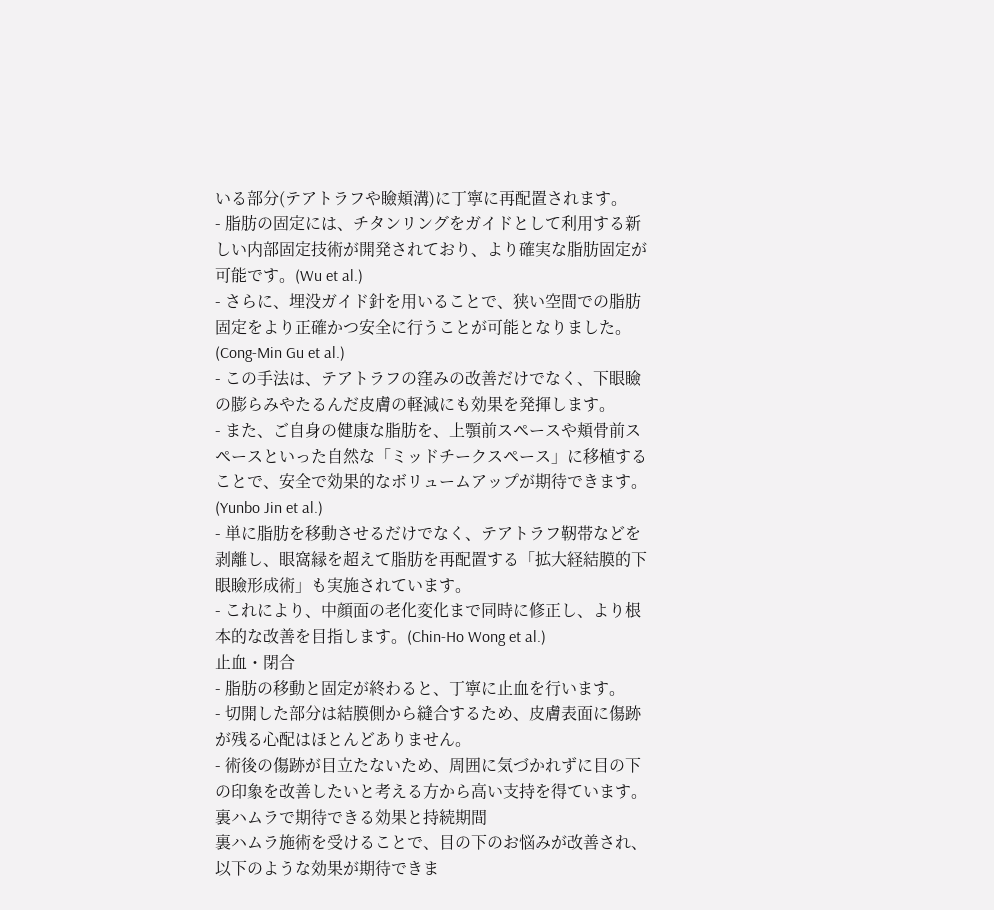いる部分(テアトラフや瞼頬溝)に丁寧に再配置されます。
- 脂肪の固定には、チタンリングをガイドとして利用する新しい内部固定技術が開発されており、より確実な脂肪固定が可能です。(Wu et al.)
- さらに、埋没ガイド針を用いることで、狭い空間での脂肪固定をより正確かつ安全に行うことが可能となりました。(Cong-Min Gu et al.)
- この手法は、テアトラフの窪みの改善だけでなく、下眼瞼の膨らみやたるんだ皮膚の軽減にも効果を発揮します。
- また、ご自身の健康な脂肪を、上顎前スペースや頬骨前スペースといった自然な「ミッドチークスペース」に移植することで、安全で効果的なボリュームアップが期待できます。(Yunbo Jin et al.)
- 単に脂肪を移動させるだけでなく、テアトラフ靭帯などを剥離し、眼窩縁を超えて脂肪を再配置する「拡大経結膜的下眼瞼形成術」も実施されています。
- これにより、中顔面の老化変化まで同時に修正し、より根本的な改善を目指します。(Chin-Ho Wong et al.)
止血・閉合
- 脂肪の移動と固定が終わると、丁寧に止血を行います。
- 切開した部分は結膜側から縫合するため、皮膚表面に傷跡が残る心配はほとんどありません。
- 術後の傷跡が目立たないため、周囲に気づかれずに目の下の印象を改善したいと考える方から高い支持を得ています。
裏ハムラで期待できる効果と持続期間
裏ハムラ施術を受けることで、目の下のお悩みが改善され、以下のような効果が期待できま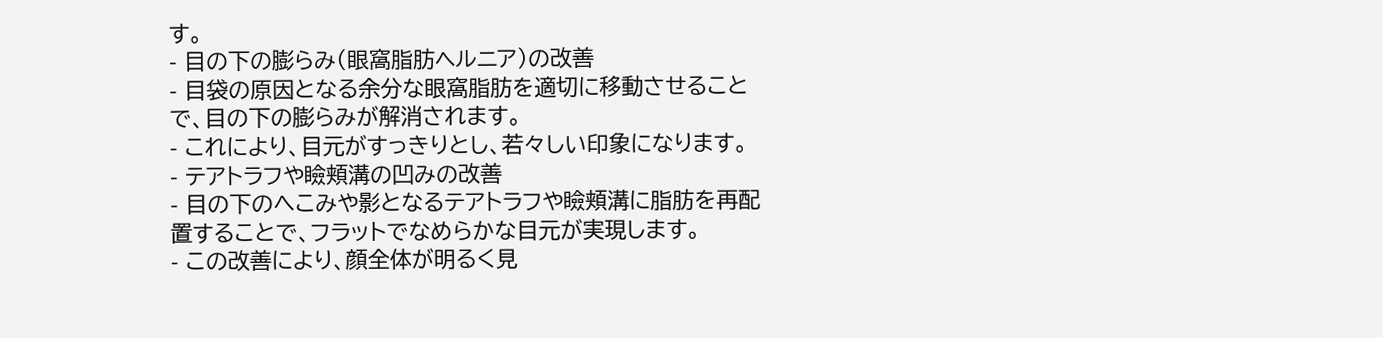す。
- 目の下の膨らみ(眼窩脂肪ヘルニア)の改善
- 目袋の原因となる余分な眼窩脂肪を適切に移動させることで、目の下の膨らみが解消されます。
- これにより、目元がすっきりとし、若々しい印象になります。
- テアトラフや瞼頬溝の凹みの改善
- 目の下のへこみや影となるテアトラフや瞼頬溝に脂肪を再配置することで、フラットでなめらかな目元が実現します。
- この改善により、顔全体が明るく見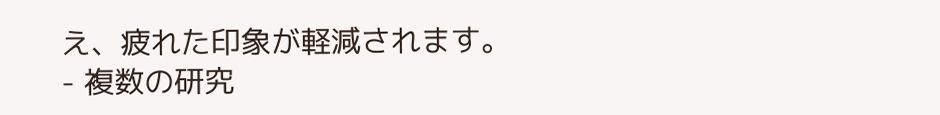え、疲れた印象が軽減されます。
- 複数の研究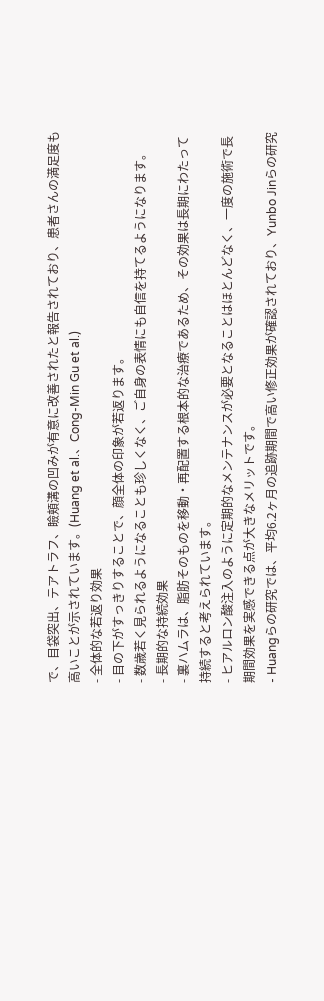で、目袋突出、テアトラフ、瞼頬溝の凹みが有意に改善されたと報告されており、患者さんの満足度も高いことが示されています。(Huang et al.、Cong-Min Gu et al.)
- 全体的な若返り効果
- 目の下がすっきりすることで、顔全体の印象が若返ります。
- 数歳若く見られるようになることも珍しくなく、ご自身の表情にも自信を持てるようになります。
- 長期的な持続効果
- 裏ハムラは、脂肪そのものを移動・再配置する根本的な治療であるため、その効果は長期にわたって持続すると考えられています。
- ヒアルロン酸注入のように定期的なメンテナンスが必要となることはほとんどなく、一度の施術で長期間効果を実感できる点が大きなメリットです。
- Huangらの研究では、平均6.2ヶ月の追跡期間で高い修正効果が確認されており、Yunbo Jinらの研究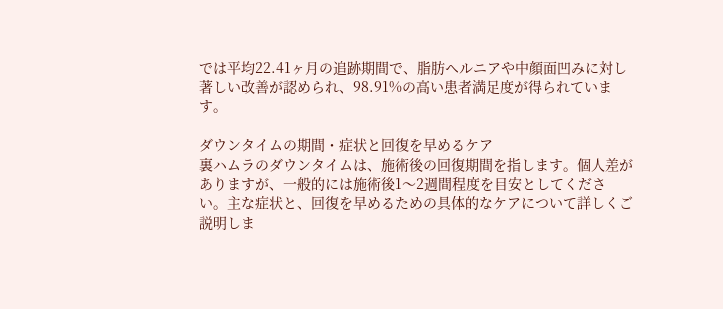では平均22.41ヶ月の追跡期間で、脂肪ヘルニアや中顔面凹みに対し著しい改善が認められ、98.91%の高い患者満足度が得られています。

ダウンタイムの期間・症状と回復を早めるケア
裏ハムラのダウンタイムは、施術後の回復期間を指します。個人差がありますが、一般的には施術後1〜2週間程度を目安としてください。主な症状と、回復を早めるための具体的なケアについて詳しくご説明しま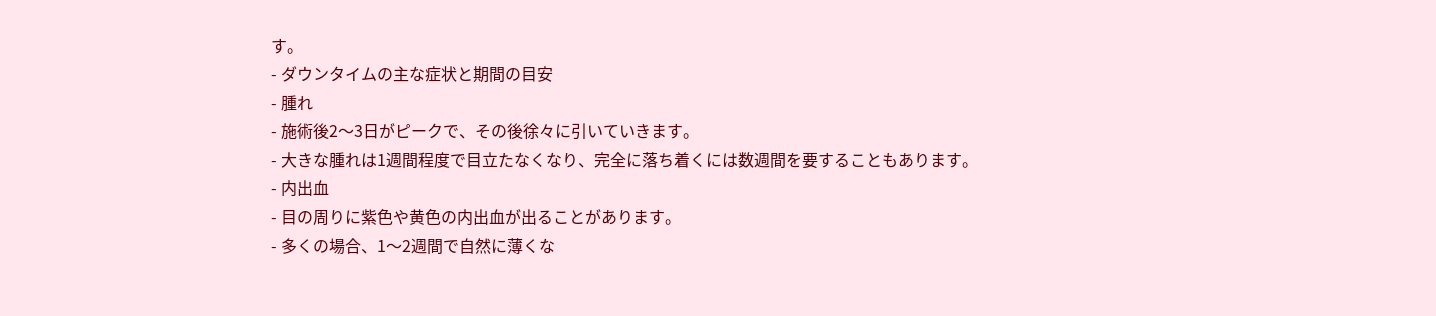す。
- ダウンタイムの主な症状と期間の目安
- 腫れ
- 施術後2〜3日がピークで、その後徐々に引いていきます。
- 大きな腫れは1週間程度で目立たなくなり、完全に落ち着くには数週間を要することもあります。
- 内出血
- 目の周りに紫色や黄色の内出血が出ることがあります。
- 多くの場合、1〜2週間で自然に薄くな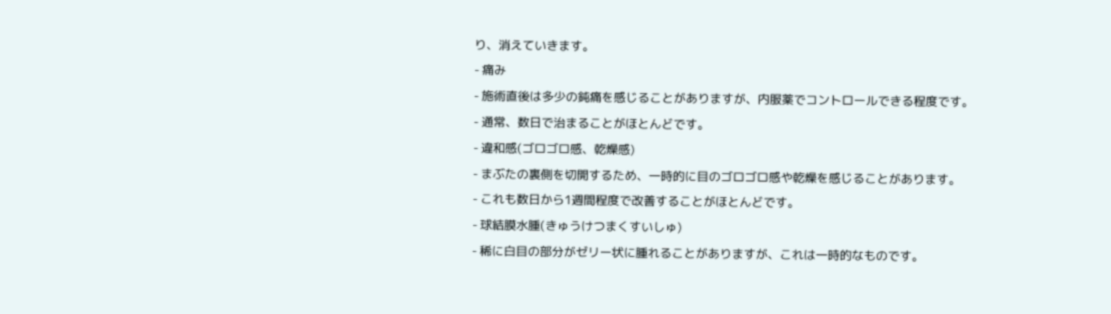り、消えていきます。
- 痛み
- 施術直後は多少の鈍痛を感じることがありますが、内服薬でコントロールできる程度です。
- 通常、数日で治まることがほとんどです。
- 違和感(ゴロゴロ感、乾燥感)
- まぶたの裏側を切開するため、一時的に目のゴロゴロ感や乾燥を感じることがあります。
- これも数日から1週間程度で改善することがほとんどです。
- 球結膜水腫(きゅうけつまくすいしゅ)
- 稀に白目の部分がゼリー状に腫れることがありますが、これは一時的なものです。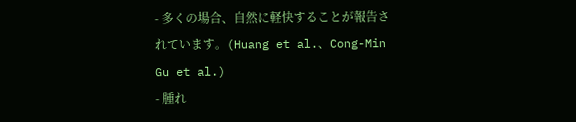- 多くの場合、自然に軽快することが報告されています。(Huang et al.、Cong-Min Gu et al.)
- 腫れ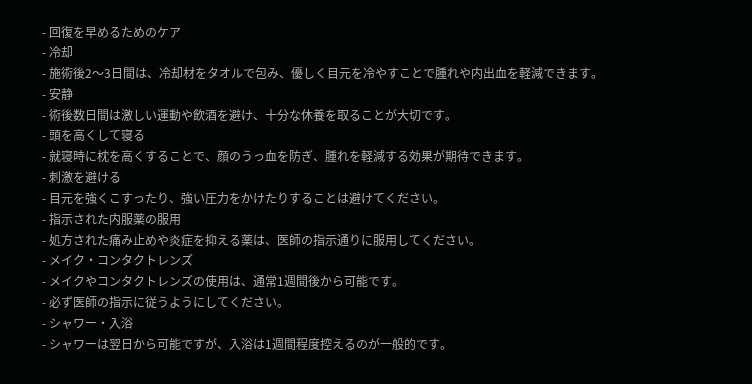- 回復を早めるためのケア
- 冷却
- 施術後2〜3日間は、冷却材をタオルで包み、優しく目元を冷やすことで腫れや内出血を軽減できます。
- 安静
- 術後数日間は激しい運動や飲酒を避け、十分な休養を取ることが大切です。
- 頭を高くして寝る
- 就寝時に枕を高くすることで、顔のうっ血を防ぎ、腫れを軽減する効果が期待できます。
- 刺激を避ける
- 目元を強くこすったり、強い圧力をかけたりすることは避けてください。
- 指示された内服薬の服用
- 処方された痛み止めや炎症を抑える薬は、医師の指示通りに服用してください。
- メイク・コンタクトレンズ
- メイクやコンタクトレンズの使用は、通常1週間後から可能です。
- 必ず医師の指示に従うようにしてください。
- シャワー・入浴
- シャワーは翌日から可能ですが、入浴は1週間程度控えるのが一般的です。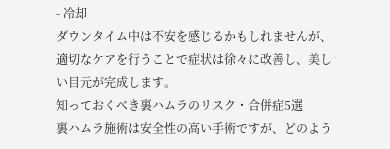- 冷却
ダウンタイム中は不安を感じるかもしれませんが、適切なケアを行うことで症状は徐々に改善し、美しい目元が完成します。
知っておくべき裏ハムラのリスク・合併症5選
裏ハムラ施術は安全性の高い手術ですが、どのよう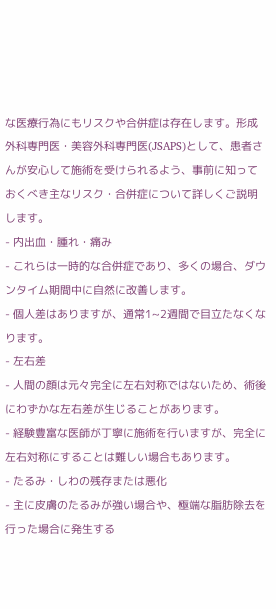な医療行為にもリスクや合併症は存在します。形成外科専門医・美容外科専門医(JSAPS)として、患者さんが安心して施術を受けられるよう、事前に知っておくべき主なリスク・合併症について詳しくご説明します。
- 内出血・腫れ・痛み
- これらは一時的な合併症であり、多くの場合、ダウンタイム期間中に自然に改善します。
- 個人差はありますが、通常1~2週間で目立たなくなります。
- 左右差
- 人間の顔は元々完全に左右対称ではないため、術後にわずかな左右差が生じることがあります。
- 経験豊富な医師が丁寧に施術を行いますが、完全に左右対称にすることは難しい場合もあります。
- たるみ・しわの残存または悪化
- 主に皮膚のたるみが強い場合や、極端な脂肪除去を行った場合に発生する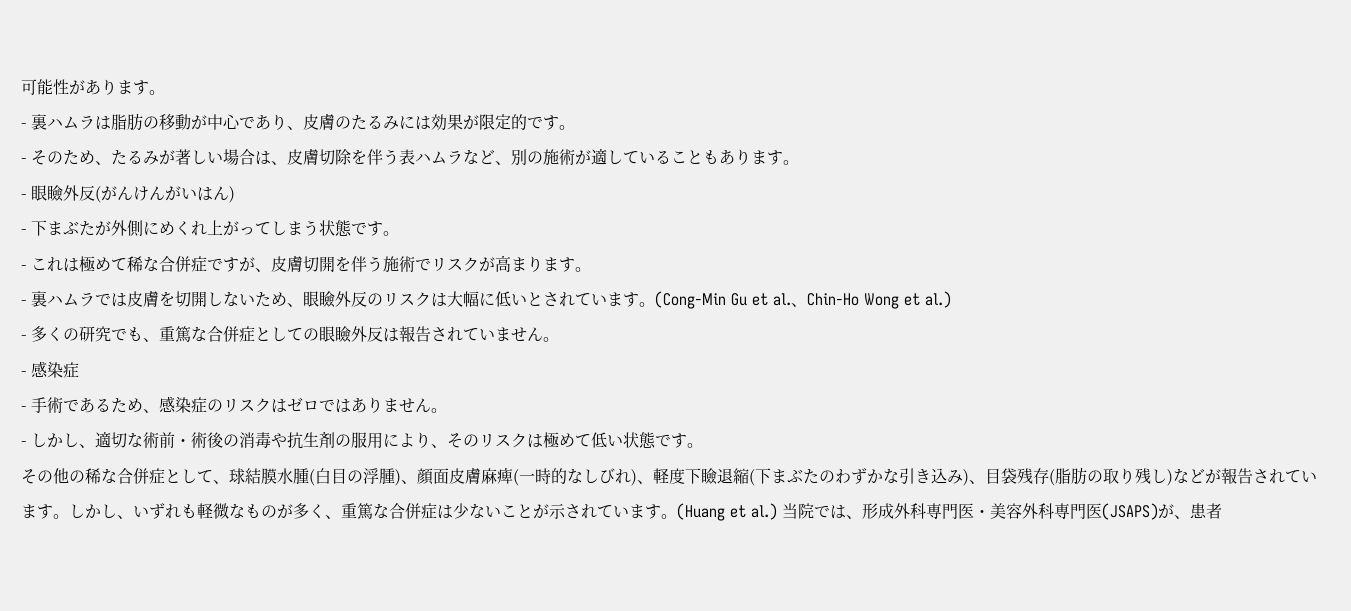可能性があります。
- 裏ハムラは脂肪の移動が中心であり、皮膚のたるみには効果が限定的です。
- そのため、たるみが著しい場合は、皮膚切除を伴う表ハムラなど、別の施術が適していることもあります。
- 眼瞼外反(がんけんがいはん)
- 下まぶたが外側にめくれ上がってしまう状態です。
- これは極めて稀な合併症ですが、皮膚切開を伴う施術でリスクが高まります。
- 裏ハムラでは皮膚を切開しないため、眼瞼外反のリスクは大幅に低いとされています。(Cong-Min Gu et al.、Chin-Ho Wong et al.)
- 多くの研究でも、重篤な合併症としての眼瞼外反は報告されていません。
- 感染症
- 手術であるため、感染症のリスクはゼロではありません。
- しかし、適切な術前・術後の消毒や抗生剤の服用により、そのリスクは極めて低い状態です。
その他の稀な合併症として、球結膜水腫(白目の浮腫)、顔面皮膚麻痺(一時的なしびれ)、軽度下瞼退縮(下まぶたのわずかな引き込み)、目袋残存(脂肪の取り残し)などが報告されています。しかし、いずれも軽微なものが多く、重篤な合併症は少ないことが示されています。(Huang et al.) 当院では、形成外科専門医・美容外科専門医(JSAPS)が、患者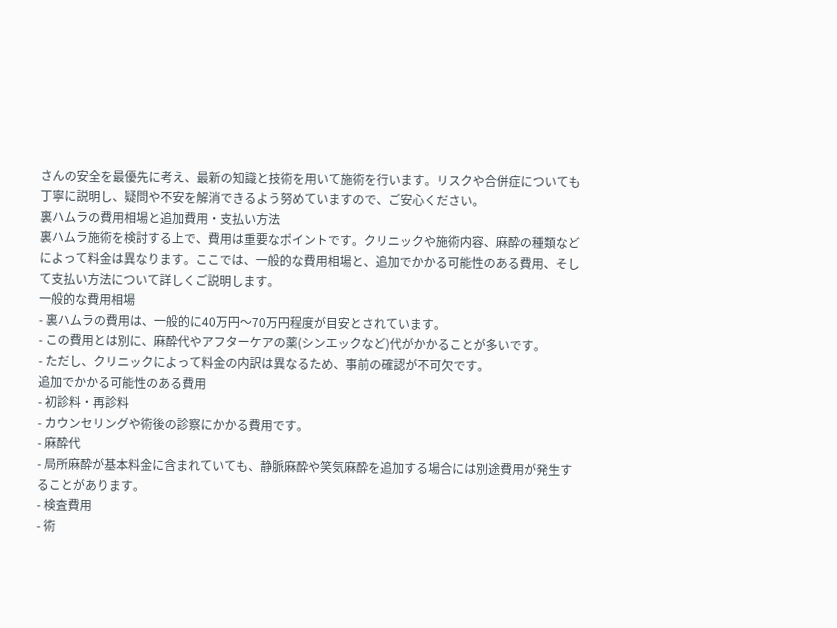さんの安全を最優先に考え、最新の知識と技術を用いて施術を行います。リスクや合併症についても丁寧に説明し、疑問や不安を解消できるよう努めていますので、ご安心ください。
裏ハムラの費用相場と追加費用・支払い方法
裏ハムラ施術を検討する上で、費用は重要なポイントです。クリニックや施術内容、麻酔の種類などによって料金は異なります。ここでは、一般的な費用相場と、追加でかかる可能性のある費用、そして支払い方法について詳しくご説明します。
一般的な費用相場
- 裏ハムラの費用は、一般的に40万円〜70万円程度が目安とされています。
- この費用とは別に、麻酔代やアフターケアの薬(シンエックなど)代がかかることが多いです。
- ただし、クリニックによって料金の内訳は異なるため、事前の確認が不可欠です。
追加でかかる可能性のある費用
- 初診料・再診料
- カウンセリングや術後の診察にかかる費用です。
- 麻酔代
- 局所麻酔が基本料金に含まれていても、静脈麻酔や笑気麻酔を追加する場合には別途費用が発生することがあります。
- 検査費用
- 術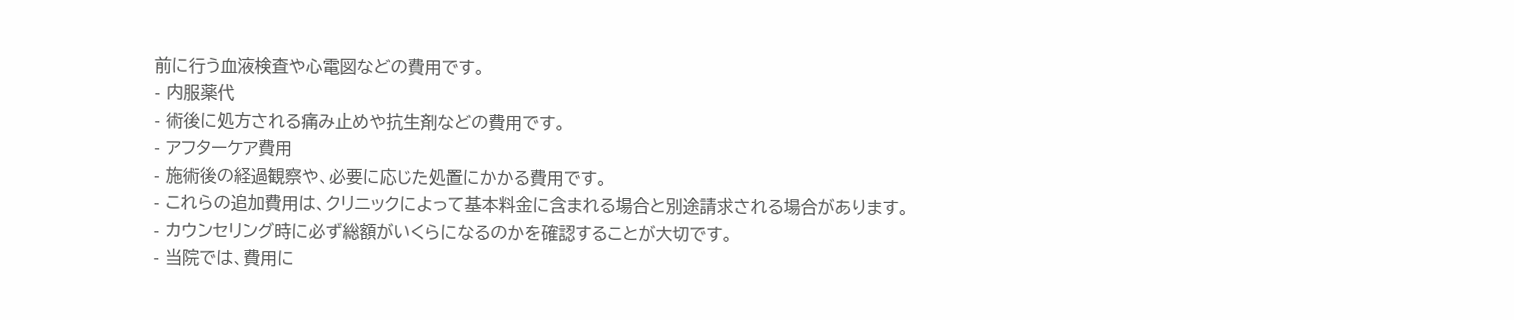前に行う血液検査や心電図などの費用です。
- 内服薬代
- 術後に処方される痛み止めや抗生剤などの費用です。
- アフターケア費用
- 施術後の経過観察や、必要に応じた処置にかかる費用です。
- これらの追加費用は、クリニックによって基本料金に含まれる場合と別途請求される場合があります。
- カウンセリング時に必ず総額がいくらになるのかを確認することが大切です。
- 当院では、費用に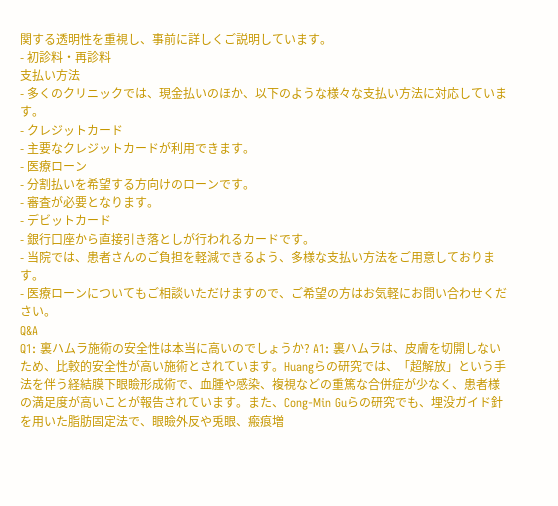関する透明性を重視し、事前に詳しくご説明しています。
- 初診料・再診料
支払い方法
- 多くのクリニックでは、現金払いのほか、以下のような様々な支払い方法に対応しています。
- クレジットカード
- 主要なクレジットカードが利用できます。
- 医療ローン
- 分割払いを希望する方向けのローンです。
- 審査が必要となります。
- デビットカード
- 銀行口座から直接引き落としが行われるカードです。
- 当院では、患者さんのご負担を軽減できるよう、多様な支払い方法をご用意しております。
- 医療ローンについてもご相談いただけますので、ご希望の方はお気軽にお問い合わせください。
Q&A
Q1: 裏ハムラ施術の安全性は本当に高いのでしょうか? A1: 裏ハムラは、皮膚を切開しないため、比較的安全性が高い施術とされています。Huangらの研究では、「超解放」という手法を伴う経結膜下眼瞼形成術で、血腫や感染、複視などの重篤な合併症が少なく、患者様の満足度が高いことが報告されています。また、Cong-Min Guらの研究でも、埋没ガイド針を用いた脂肪固定法で、眼瞼外反や兎眼、瘢痕増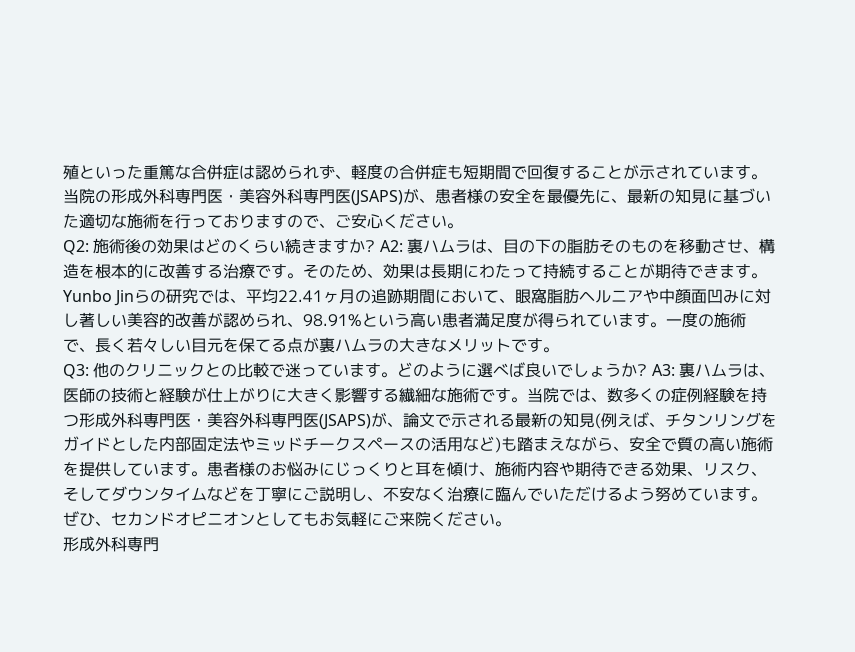殖といった重篤な合併症は認められず、軽度の合併症も短期間で回復することが示されています。当院の形成外科専門医・美容外科専門医(JSAPS)が、患者様の安全を最優先に、最新の知見に基づいた適切な施術を行っておりますので、ご安心ください。
Q2: 施術後の効果はどのくらい続きますか? A2: 裏ハムラは、目の下の脂肪そのものを移動させ、構造を根本的に改善する治療です。そのため、効果は長期にわたって持続することが期待できます。Yunbo Jinらの研究では、平均22.41ヶ月の追跡期間において、眼窩脂肪ヘルニアや中顔面凹みに対し著しい美容的改善が認められ、98.91%という高い患者満足度が得られています。一度の施術で、長く若々しい目元を保てる点が裏ハムラの大きなメリットです。
Q3: 他のクリニックとの比較で迷っています。どのように選べば良いでしょうか? A3: 裏ハムラは、医師の技術と経験が仕上がりに大きく影響する繊細な施術です。当院では、数多くの症例経験を持つ形成外科専門医・美容外科専門医(JSAPS)が、論文で示される最新の知見(例えば、チタンリングをガイドとした内部固定法やミッドチークスペースの活用など)も踏まえながら、安全で質の高い施術を提供しています。患者様のお悩みにじっくりと耳を傾け、施術内容や期待できる効果、リスク、そしてダウンタイムなどを丁寧にご説明し、不安なく治療に臨んでいただけるよう努めています。ぜひ、セカンドオピニオンとしてもお気軽にご来院ください。
形成外科専門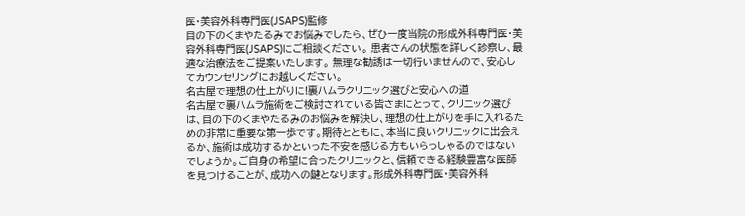医・美容外科専門医(JSAPS)監修
目の下のくまやたるみでお悩みでしたら、ぜひ一度当院の形成外科専門医・美容外科専門医(JSAPS)にご相談ください。 患者さんの状態を詳しく診察し、最適な治療法をご提案いたします。 無理な勧誘は一切行いませんので、安心してカウンセリングにお越しください。
名古屋で理想の仕上がりに!裏ハムラクリニック選びと安心への道
名古屋で裏ハムラ施術をご検討されている皆さまにとって、クリニック選びは、目の下のくまやたるみのお悩みを解決し、理想の仕上がりを手に入れるための非常に重要な第一歩です。期待とともに、本当に良いクリニックに出会えるか、施術は成功するかといった不安を感じる方もいらっしゃるのではないでしょうか。ご自身の希望に合ったクリニックと、信頼できる経験豊富な医師を見つけることが、成功への鍵となります。形成外科専門医・美容外科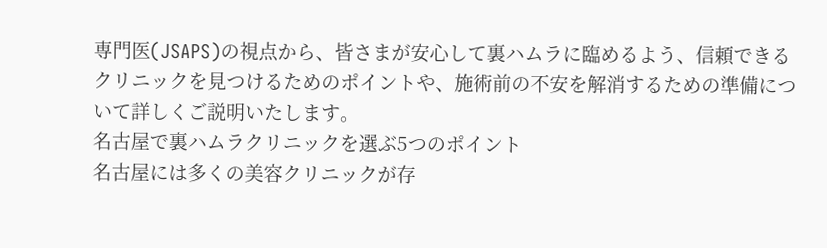専門医(JSAPS)の視点から、皆さまが安心して裏ハムラに臨めるよう、信頼できるクリニックを見つけるためのポイントや、施術前の不安を解消するための準備について詳しくご説明いたします。
名古屋で裏ハムラクリニックを選ぶ5つのポイント
名古屋には多くの美容クリニックが存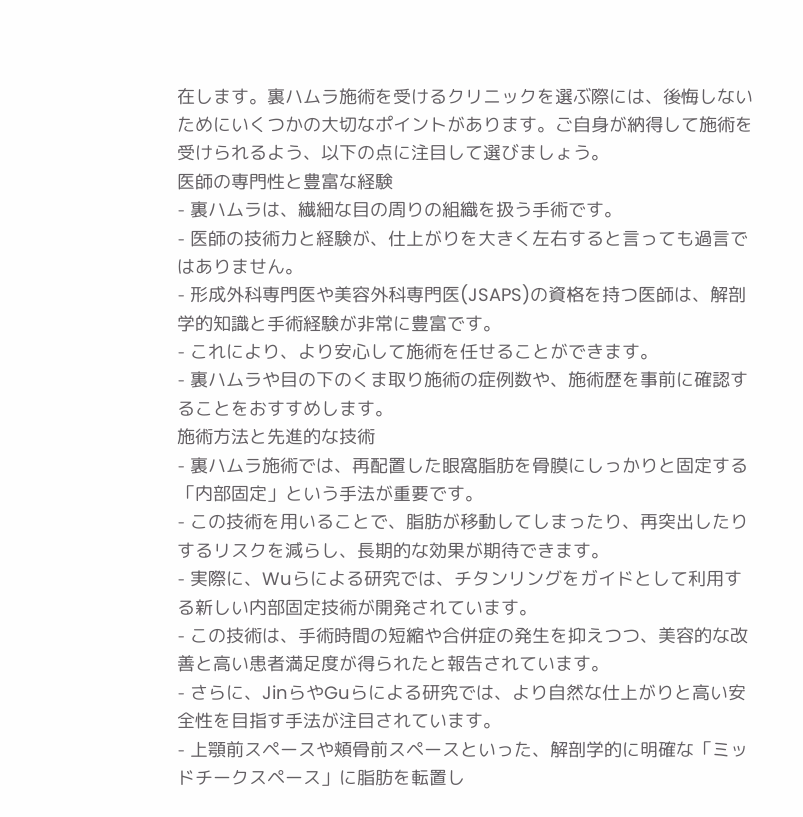在します。裏ハムラ施術を受けるクリニックを選ぶ際には、後悔しないためにいくつかの大切なポイントがあります。ご自身が納得して施術を受けられるよう、以下の点に注目して選びましょう。
医師の専門性と豊富な経験
- 裏ハムラは、繊細な目の周りの組織を扱う手術です。
- 医師の技術力と経験が、仕上がりを大きく左右すると言っても過言ではありません。
- 形成外科専門医や美容外科専門医(JSAPS)の資格を持つ医師は、解剖学的知識と手術経験が非常に豊富です。
- これにより、より安心して施術を任せることができます。
- 裏ハムラや目の下のくま取り施術の症例数や、施術歴を事前に確認することをおすすめします。
施術方法と先進的な技術
- 裏ハムラ施術では、再配置した眼窩脂肪を骨膜にしっかりと固定する「内部固定」という手法が重要です。
- この技術を用いることで、脂肪が移動してしまったり、再突出したりするリスクを減らし、長期的な効果が期待できます。
- 実際に、Wuらによる研究では、チタンリングをガイドとして利用する新しい内部固定技術が開発されています。
- この技術は、手術時間の短縮や合併症の発生を抑えつつ、美容的な改善と高い患者満足度が得られたと報告されています。
- さらに、JinらやGuらによる研究では、より自然な仕上がりと高い安全性を目指す手法が注目されています。
- 上顎前スペースや頬骨前スペースといった、解剖学的に明確な「ミッドチークスペース」に脂肪を転置し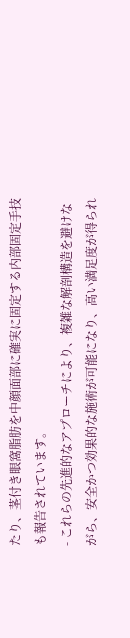たり、茎付き眼窩脂肪を中顔面部に確実に固定する内部固定手技も報告されています。
- これらの先進的なアプローチにより、複雑な解剖構造を避けながら、安全かつ効果的な施術が可能になり、高い満足度が得られ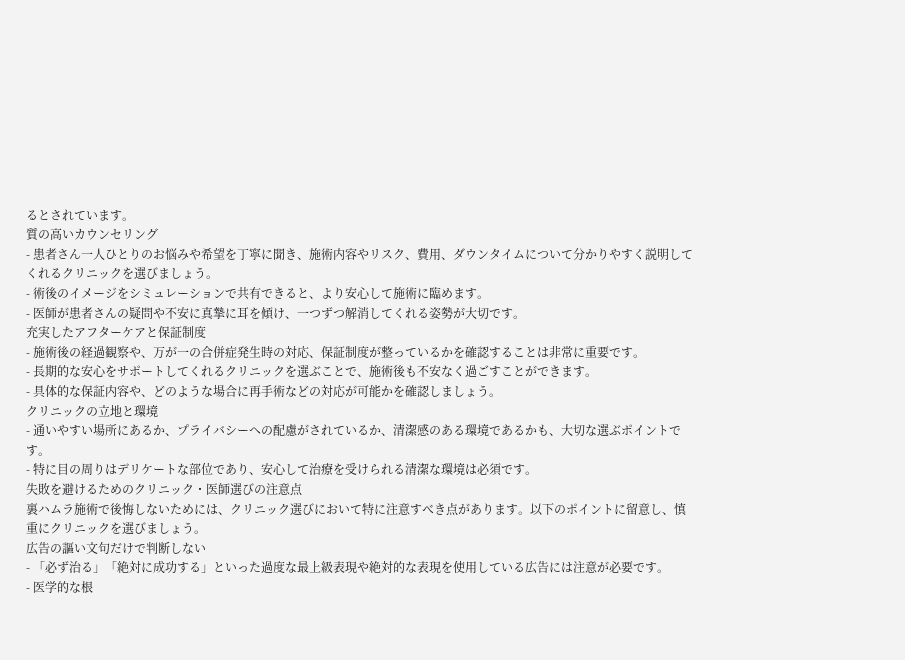るとされています。
質の高いカウンセリング
- 患者さん一人ひとりのお悩みや希望を丁寧に聞き、施術内容やリスク、費用、ダウンタイムについて分かりやすく説明してくれるクリニックを選びましょう。
- 術後のイメージをシミュレーションで共有できると、より安心して施術に臨めます。
- 医師が患者さんの疑問や不安に真摯に耳を傾け、一つずつ解消してくれる姿勢が大切です。
充実したアフターケアと保証制度
- 施術後の経過観察や、万が一の合併症発生時の対応、保証制度が整っているかを確認することは非常に重要です。
- 長期的な安心をサポートしてくれるクリニックを選ぶことで、施術後も不安なく過ごすことができます。
- 具体的な保証内容や、どのような場合に再手術などの対応が可能かを確認しましょう。
クリニックの立地と環境
- 通いやすい場所にあるか、プライバシーへの配慮がされているか、清潔感のある環境であるかも、大切な選ぶポイントです。
- 特に目の周りはデリケートな部位であり、安心して治療を受けられる清潔な環境は必須です。
失敗を避けるためのクリニック・医師選びの注意点
裏ハムラ施術で後悔しないためには、クリニック選びにおいて特に注意すべき点があります。以下のポイントに留意し、慎重にクリニックを選びましょう。
広告の謳い文句だけで判断しない
- 「必ず治る」「絶対に成功する」といった過度な最上級表現や絶対的な表現を使用している広告には注意が必要です。
- 医学的な根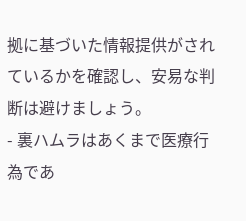拠に基づいた情報提供がされているかを確認し、安易な判断は避けましょう。
- 裏ハムラはあくまで医療行為であ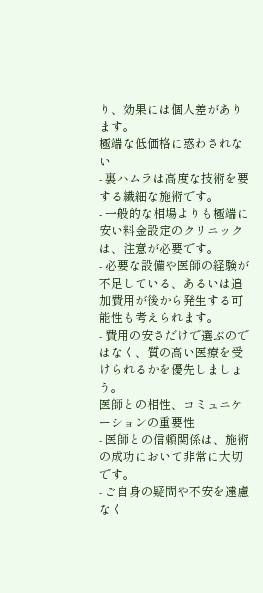り、効果には個人差があります。
極端な低価格に惑わされない
- 裏ハムラは高度な技術を要する繊細な施術です。
- 一般的な相場よりも極端に安い料金設定のクリニックは、注意が必要です。
- 必要な設備や医師の経験が不足している、あるいは追加費用が後から発生する可能性も考えられます。
- 費用の安さだけで選ぶのではなく、質の高い医療を受けられるかを優先しましょう。
医師との相性、コミュニケーションの重要性
- 医師との信頼関係は、施術の成功において非常に大切です。
- ご自身の疑問や不安を遠慮なく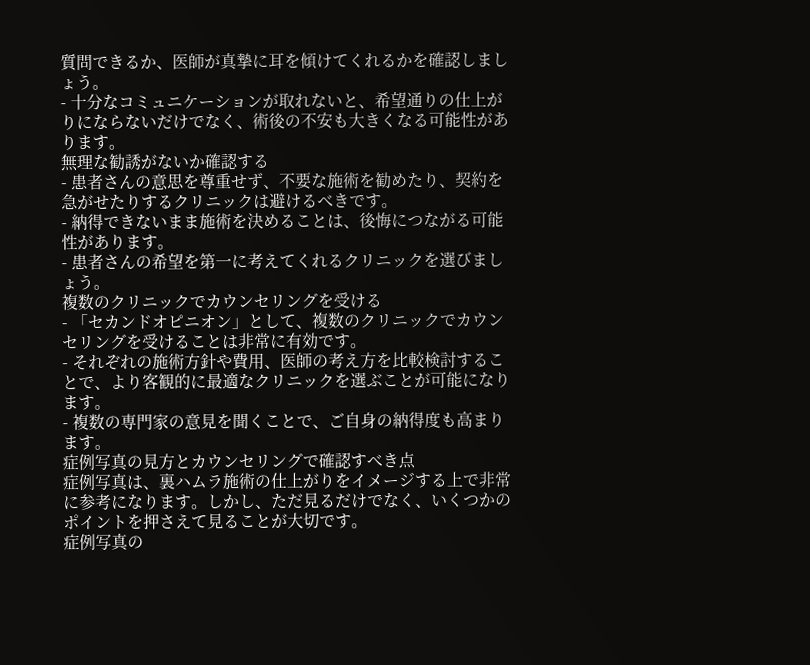質問できるか、医師が真摯に耳を傾けてくれるかを確認しましょう。
- 十分なコミュニケーションが取れないと、希望通りの仕上がりにならないだけでなく、術後の不安も大きくなる可能性があります。
無理な勧誘がないか確認する
- 患者さんの意思を尊重せず、不要な施術を勧めたり、契約を急がせたりするクリニックは避けるべきです。
- 納得できないまま施術を決めることは、後悔につながる可能性があります。
- 患者さんの希望を第一に考えてくれるクリニックを選びましょう。
複数のクリニックでカウンセリングを受ける
- 「セカンドオピニオン」として、複数のクリニックでカウンセリングを受けることは非常に有効です。
- それぞれの施術方針や費用、医師の考え方を比較検討することで、より客観的に最適なクリニックを選ぶことが可能になります。
- 複数の専門家の意見を聞くことで、ご自身の納得度も高まります。
症例写真の見方とカウンセリングで確認すべき点
症例写真は、裏ハムラ施術の仕上がりをイメージする上で非常に参考になります。しかし、ただ見るだけでなく、いくつかのポイントを押さえて見ることが大切です。
症例写真の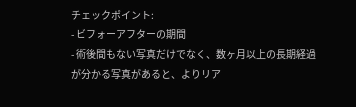チェックポイント:
- ビフォーアフターの期間
- 術後間もない写真だけでなく、数ヶ月以上の長期経過が分かる写真があると、よりリア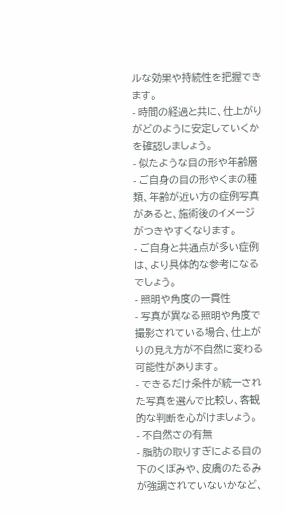ルな効果や持続性を把握できます。
- 時間の経過と共に、仕上がりがどのように安定していくかを確認しましょう。
- 似たような目の形や年齢層
- ご自身の目の形やくまの種類、年齢が近い方の症例写真があると、施術後のイメージがつきやすくなります。
- ご自身と共通点が多い症例は、より具体的な参考になるでしょう。
- 照明や角度の一貫性
- 写真が異なる照明や角度で撮影されている場合、仕上がりの見え方が不自然に変わる可能性があります。
- できるだけ条件が統一された写真を選んで比較し、客観的な判断を心がけましょう。
- 不自然さの有無
- 脂肪の取りすぎによる目の下のくぼみや、皮膚のたるみが強調されていないかなど、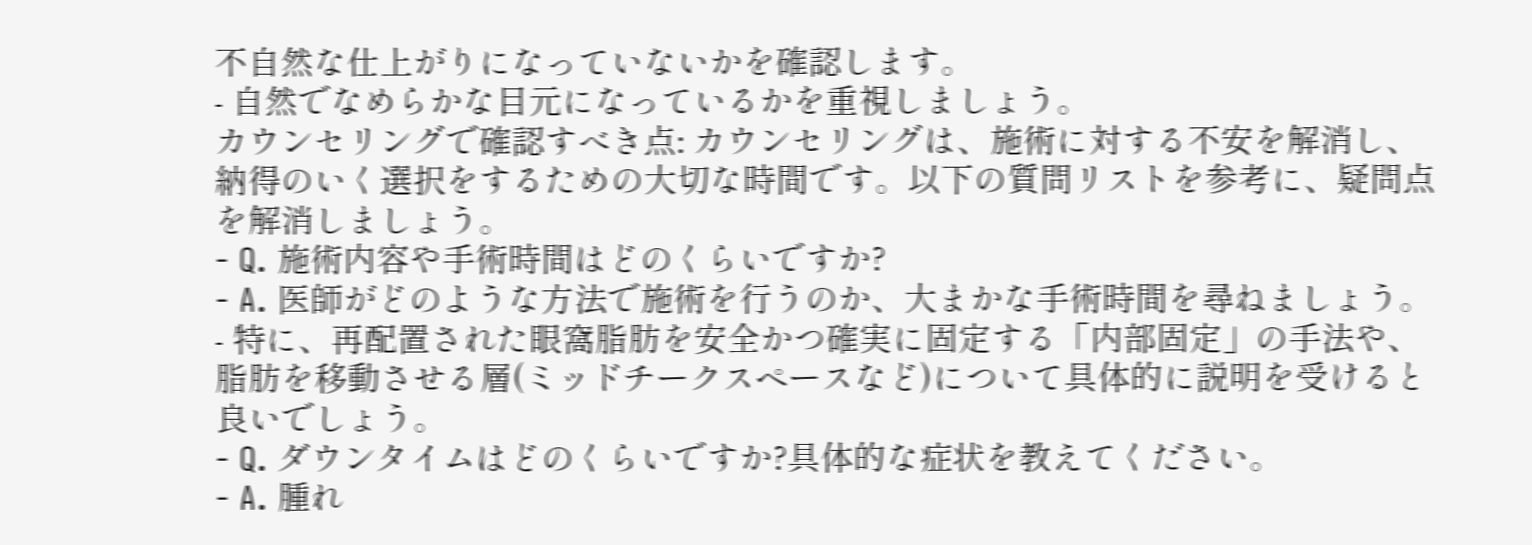不自然な仕上がりになっていないかを確認します。
- 自然でなめらかな目元になっているかを重視しましょう。
カウンセリングで確認すべき点: カウンセリングは、施術に対する不安を解消し、納得のいく選択をするための大切な時間です。以下の質問リストを参考に、疑問点を解消しましょう。
- Q. 施術内容や手術時間はどのくらいですか?
- A. 医師がどのような方法で施術を行うのか、大まかな手術時間を尋ねましょう。
- 特に、再配置された眼窩脂肪を安全かつ確実に固定する「内部固定」の手法や、脂肪を移動させる層(ミッドチークスペースなど)について具体的に説明を受けると良いでしょう。
- Q. ダウンタイムはどのくらいですか?具体的な症状を教えてください。
- A. 腫れ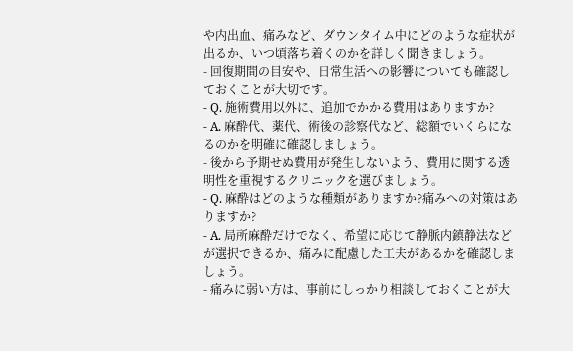や内出血、痛みなど、ダウンタイム中にどのような症状が出るか、いつ頃落ち着くのかを詳しく聞きましょう。
- 回復期間の目安や、日常生活への影響についても確認しておくことが大切です。
- Q. 施術費用以外に、追加でかかる費用はありますか?
- A. 麻酔代、薬代、術後の診察代など、総額でいくらになるのかを明確に確認しましょう。
- 後から予期せぬ費用が発生しないよう、費用に関する透明性を重視するクリニックを選びましょう。
- Q. 麻酔はどのような種類がありますか?痛みへの対策はありますか?
- A. 局所麻酔だけでなく、希望に応じて静脈内鎮静法などが選択できるか、痛みに配慮した工夫があるかを確認しましょう。
- 痛みに弱い方は、事前にしっかり相談しておくことが大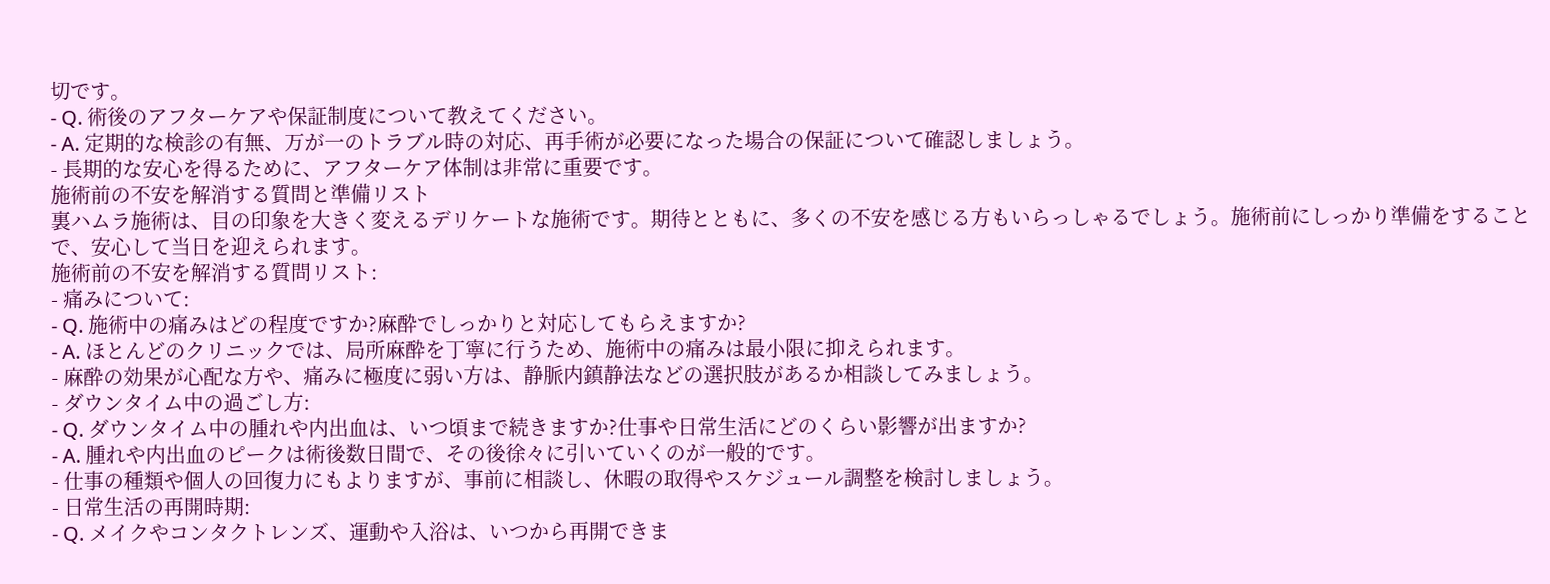切です。
- Q. 術後のアフターケアや保証制度について教えてください。
- A. 定期的な検診の有無、万が一のトラブル時の対応、再手術が必要になった場合の保証について確認しましょう。
- 長期的な安心を得るために、アフターケア体制は非常に重要です。
施術前の不安を解消する質問と準備リスト
裏ハムラ施術は、目の印象を大きく変えるデリケートな施術です。期待とともに、多くの不安を感じる方もいらっしゃるでしょう。施術前にしっかり準備をすることで、安心して当日を迎えられます。
施術前の不安を解消する質問リスト:
- 痛みについて:
- Q. 施術中の痛みはどの程度ですか?麻酔でしっかりと対応してもらえますか?
- A. ほとんどのクリニックでは、局所麻酔を丁寧に行うため、施術中の痛みは最小限に抑えられます。
- 麻酔の効果が心配な方や、痛みに極度に弱い方は、静脈内鎮静法などの選択肢があるか相談してみましょう。
- ダウンタイム中の過ごし方:
- Q. ダウンタイム中の腫れや内出血は、いつ頃まで続きますか?仕事や日常生活にどのくらい影響が出ますか?
- A. 腫れや内出血のピークは術後数日間で、その後徐々に引いていくのが一般的です。
- 仕事の種類や個人の回復力にもよりますが、事前に相談し、休暇の取得やスケジュール調整を検討しましょう。
- 日常生活の再開時期:
- Q. メイクやコンタクトレンズ、運動や入浴は、いつから再開できま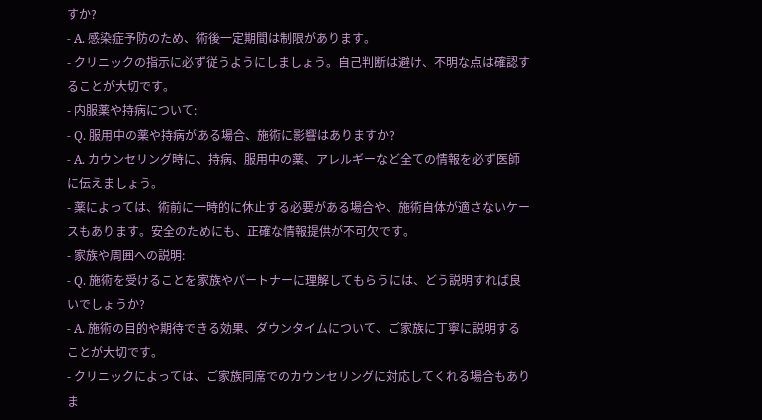すか?
- A. 感染症予防のため、術後一定期間は制限があります。
- クリニックの指示に必ず従うようにしましょう。自己判断は避け、不明な点は確認することが大切です。
- 内服薬や持病について:
- Q. 服用中の薬や持病がある場合、施術に影響はありますか?
- A. カウンセリング時に、持病、服用中の薬、アレルギーなど全ての情報を必ず医師に伝えましょう。
- 薬によっては、術前に一時的に休止する必要がある場合や、施術自体が適さないケースもあります。安全のためにも、正確な情報提供が不可欠です。
- 家族や周囲への説明:
- Q. 施術を受けることを家族やパートナーに理解してもらうには、どう説明すれば良いでしょうか?
- A. 施術の目的や期待できる効果、ダウンタイムについて、ご家族に丁寧に説明することが大切です。
- クリニックによっては、ご家族同席でのカウンセリングに対応してくれる場合もありま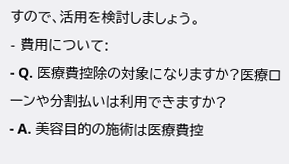すので、活用を検討しましょう。
- 費用について:
- Q. 医療費控除の対象になりますか?医療ローンや分割払いは利用できますか?
- A. 美容目的の施術は医療費控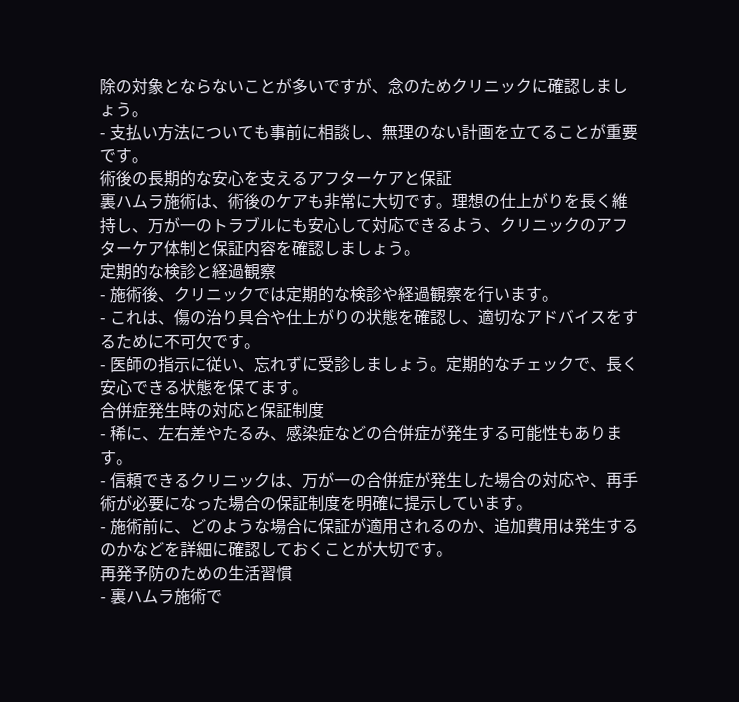除の対象とならないことが多いですが、念のためクリニックに確認しましょう。
- 支払い方法についても事前に相談し、無理のない計画を立てることが重要です。
術後の長期的な安心を支えるアフターケアと保証
裏ハムラ施術は、術後のケアも非常に大切です。理想の仕上がりを長く維持し、万が一のトラブルにも安心して対応できるよう、クリニックのアフターケア体制と保証内容を確認しましょう。
定期的な検診と経過観察
- 施術後、クリニックでは定期的な検診や経過観察を行います。
- これは、傷の治り具合や仕上がりの状態を確認し、適切なアドバイスをするために不可欠です。
- 医師の指示に従い、忘れずに受診しましょう。定期的なチェックで、長く安心できる状態を保てます。
合併症発生時の対応と保証制度
- 稀に、左右差やたるみ、感染症などの合併症が発生する可能性もあります。
- 信頼できるクリニックは、万が一の合併症が発生した場合の対応や、再手術が必要になった場合の保証制度を明確に提示しています。
- 施術前に、どのような場合に保証が適用されるのか、追加費用は発生するのかなどを詳細に確認しておくことが大切です。
再発予防のための生活習慣
- 裏ハムラ施術で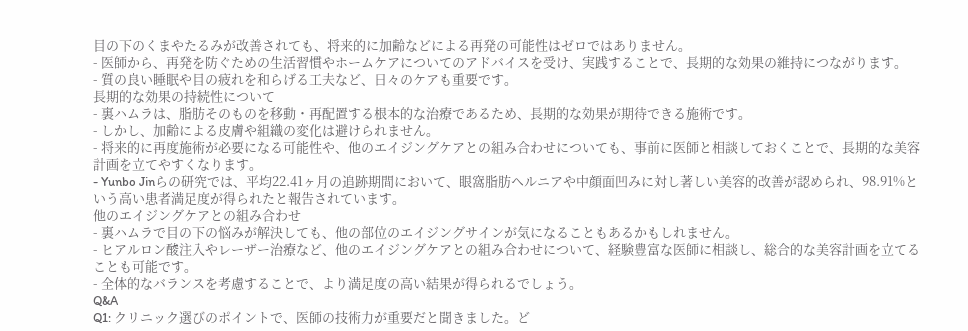目の下のくまやたるみが改善されても、将来的に加齢などによる再発の可能性はゼロではありません。
- 医師から、再発を防ぐための生活習慣やホームケアについてのアドバイスを受け、実践することで、長期的な効果の維持につながります。
- 質の良い睡眠や目の疲れを和らげる工夫など、日々のケアも重要です。
長期的な効果の持続性について
- 裏ハムラは、脂肪そのものを移動・再配置する根本的な治療であるため、長期的な効果が期待できる施術です。
- しかし、加齢による皮膚や組織の変化は避けられません。
- 将来的に再度施術が必要になる可能性や、他のエイジングケアとの組み合わせについても、事前に医師と相談しておくことで、長期的な美容計画を立てやすくなります。
- Yunbo Jinらの研究では、平均22.41ヶ月の追跡期間において、眼窩脂肪ヘルニアや中顔面凹みに対し著しい美容的改善が認められ、98.91%という高い患者満足度が得られたと報告されています。
他のエイジングケアとの組み合わせ
- 裏ハムラで目の下の悩みが解決しても、他の部位のエイジングサインが気になることもあるかもしれません。
- ヒアルロン酸注入やレーザー治療など、他のエイジングケアとの組み合わせについて、経験豊富な医師に相談し、総合的な美容計画を立てることも可能です。
- 全体的なバランスを考慮することで、より満足度の高い結果が得られるでしょう。
Q&A
Q1: クリニック選びのポイントで、医師の技術力が重要だと聞きました。ど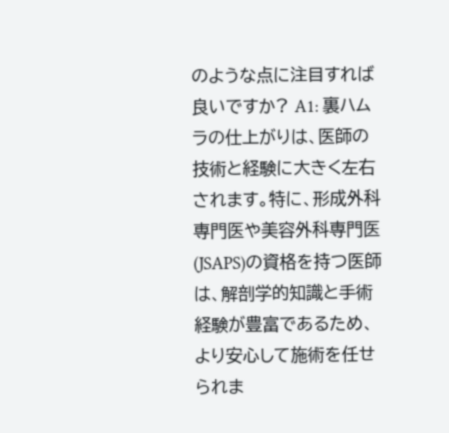のような点に注目すれば良いですか? A1: 裏ハムラの仕上がりは、医師の技術と経験に大きく左右されます。特に、形成外科専門医や美容外科専門医(JSAPS)の資格を持つ医師は、解剖学的知識と手術経験が豊富であるため、より安心して施術を任せられま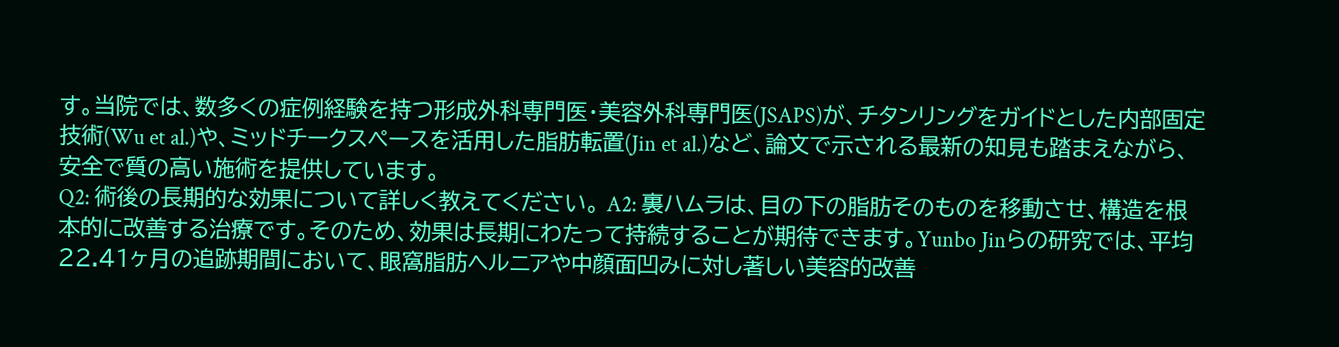す。当院では、数多くの症例経験を持つ形成外科専門医・美容外科専門医(JSAPS)が、チタンリングをガイドとした内部固定技術(Wu et al.)や、ミッドチークスペースを活用した脂肪転置(Jin et al.)など、論文で示される最新の知見も踏まえながら、安全で質の高い施術を提供しています。
Q2: 術後の長期的な効果について詳しく教えてください。 A2: 裏ハムラは、目の下の脂肪そのものを移動させ、構造を根本的に改善する治療です。そのため、効果は長期にわたって持続することが期待できます。Yunbo Jinらの研究では、平均22.41ヶ月の追跡期間において、眼窩脂肪ヘルニアや中顔面凹みに対し著しい美容的改善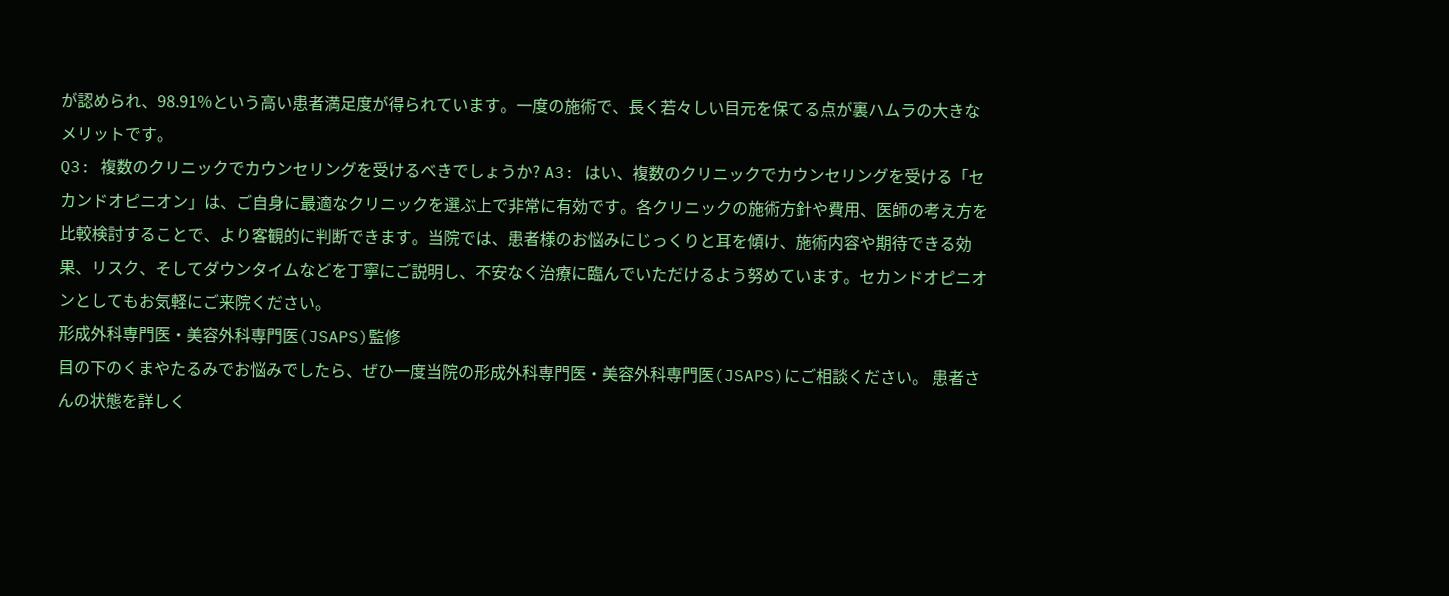が認められ、98.91%という高い患者満足度が得られています。一度の施術で、長く若々しい目元を保てる点が裏ハムラの大きなメリットです。
Q3: 複数のクリニックでカウンセリングを受けるべきでしょうか? A3: はい、複数のクリニックでカウンセリングを受ける「セカンドオピニオン」は、ご自身に最適なクリニックを選ぶ上で非常に有効です。各クリニックの施術方針や費用、医師の考え方を比較検討することで、より客観的に判断できます。当院では、患者様のお悩みにじっくりと耳を傾け、施術内容や期待できる効果、リスク、そしてダウンタイムなどを丁寧にご説明し、不安なく治療に臨んでいただけるよう努めています。セカンドオピニオンとしてもお気軽にご来院ください。
形成外科専門医・美容外科専門医(JSAPS)監修
目の下のくまやたるみでお悩みでしたら、ぜひ一度当院の形成外科専門医・美容外科専門医(JSAPS)にご相談ください。 患者さんの状態を詳しく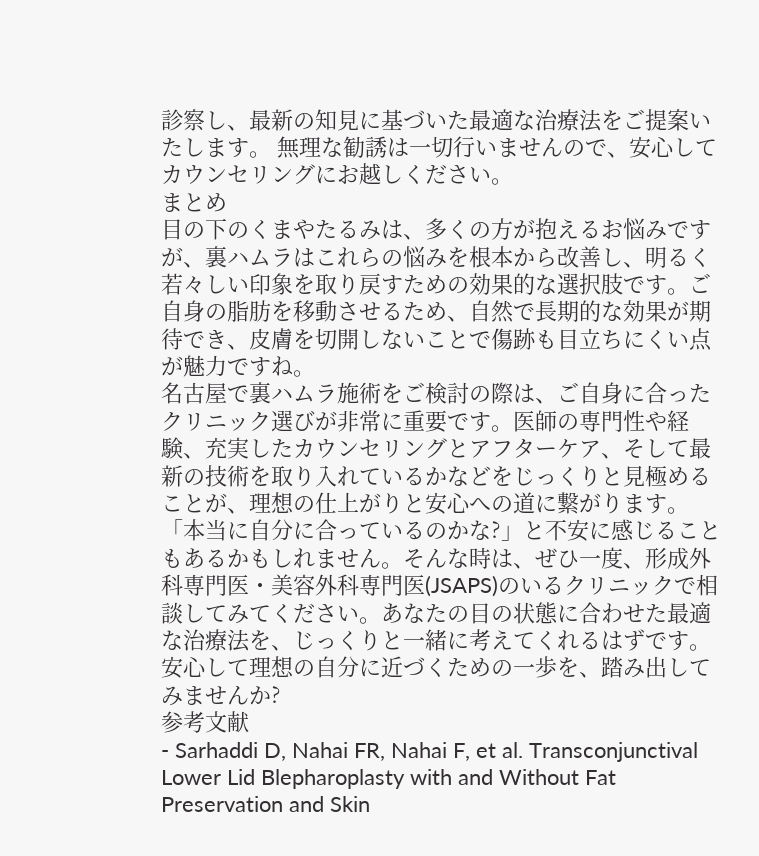診察し、最新の知見に基づいた最適な治療法をご提案いたします。 無理な勧誘は一切行いませんので、安心してカウンセリングにお越しください。
まとめ
目の下のくまやたるみは、多くの方が抱えるお悩みですが、裏ハムラはこれらの悩みを根本から改善し、明るく若々しい印象を取り戻すための効果的な選択肢です。ご自身の脂肪を移動させるため、自然で長期的な効果が期待でき、皮膚を切開しないことで傷跡も目立ちにくい点が魅力ですね。
名古屋で裏ハムラ施術をご検討の際は、ご自身に合ったクリニック選びが非常に重要です。医師の専門性や経験、充実したカウンセリングとアフターケア、そして最新の技術を取り入れているかなどをじっくりと見極めることが、理想の仕上がりと安心への道に繋がります。
「本当に自分に合っているのかな?」と不安に感じることもあるかもしれません。そんな時は、ぜひ一度、形成外科専門医・美容外科専門医(JSAPS)のいるクリニックで相談してみてください。あなたの目の状態に合わせた最適な治療法を、じっくりと一緒に考えてくれるはずです。安心して理想の自分に近づくための一歩を、踏み出してみませんか?
参考文献
- Sarhaddi D, Nahai FR, Nahai F, et al. Transconjunctival Lower Lid Blepharoplasty with and Without Fat Preservation and Skin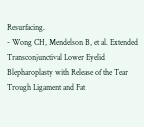Resurfacing.
- Wong CH, Mendelson B, et al. Extended Transconjunctival Lower Eyelid Blepharoplasty with Release of the Tear Trough Ligament and Fat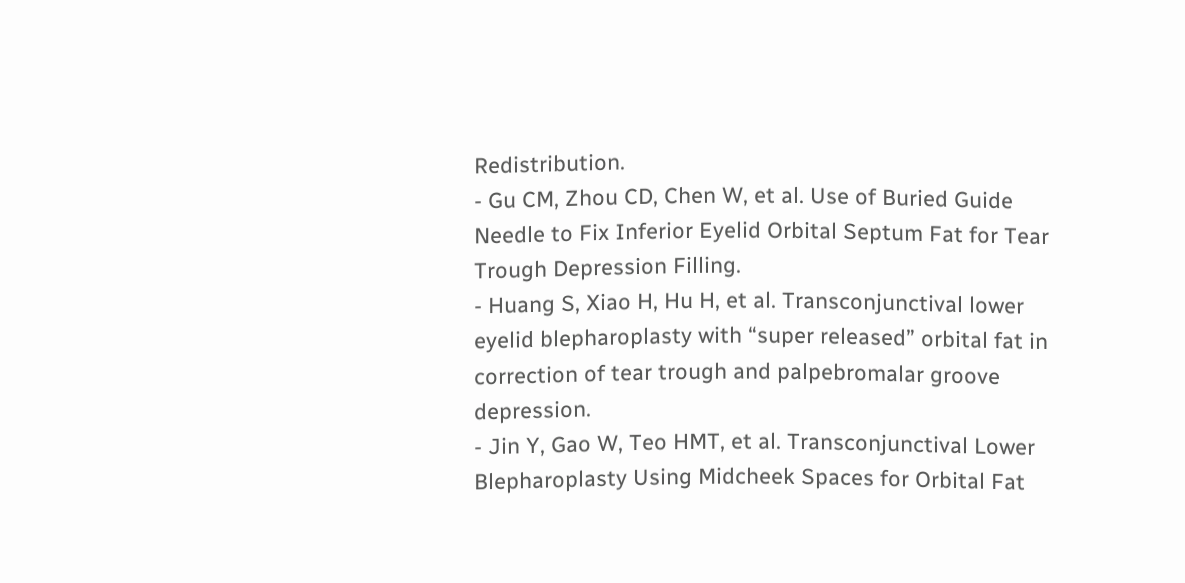Redistribution.
- Gu CM, Zhou CD, Chen W, et al. Use of Buried Guide Needle to Fix Inferior Eyelid Orbital Septum Fat for Tear Trough Depression Filling.
- Huang S, Xiao H, Hu H, et al. Transconjunctival lower eyelid blepharoplasty with “super released” orbital fat in correction of tear trough and palpebromalar groove depression.
- Jin Y, Gao W, Teo HMT, et al. Transconjunctival Lower Blepharoplasty Using Midcheek Spaces for Orbital Fat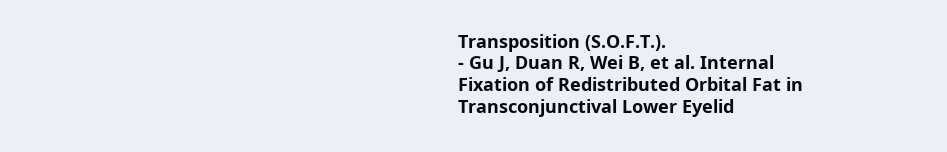Transposition (S.O.F.T.).
- Gu J, Duan R, Wei B, et al. Internal Fixation of Redistributed Orbital Fat in Transconjunctival Lower Eyelid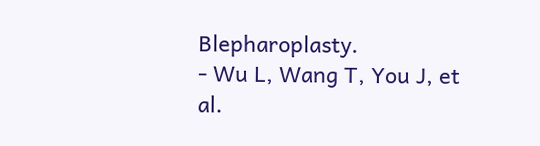Blepharoplasty.
- Wu L, Wang T, You J, et al.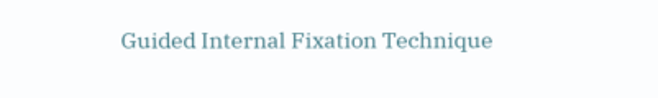Guided Internal Fixation Technique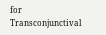for Transconjunctival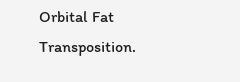Orbital Fat Transposition.